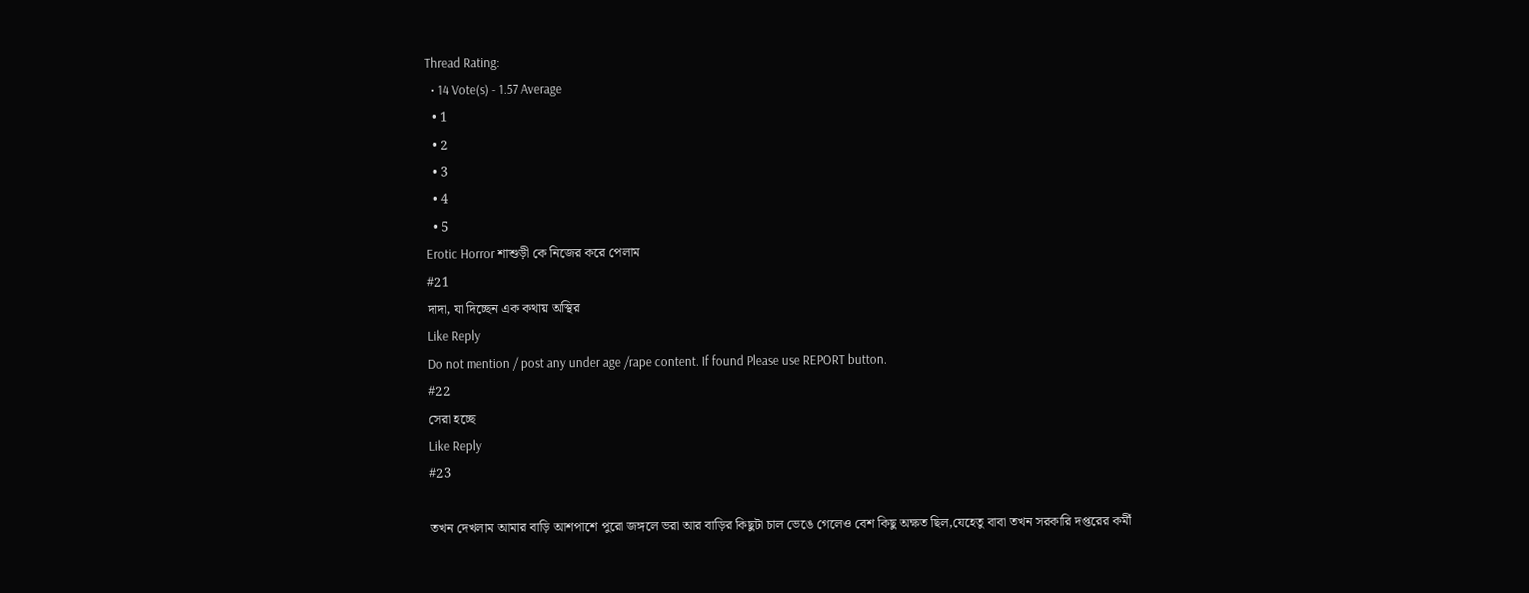Thread Rating:
  • 14 Vote(s) - 1.57 Average
  • 1
  • 2
  • 3
  • 4
  • 5
Erotic Horror শাশুড়ী কে নিজের করে পেলাম
#21
দাদা, যা দিচ্ছেন এক কথায় অস্থির
Like Reply
Do not mention / post any under age /rape content. If found Please use REPORT button.
#22
সেরা হচ্ছে
Like Reply
#23

তখন দেখলাম আমার বাড়ি আশপাশে পুরো জঙ্গলে ভরা আর বাড়ির কিছুটা চাল ভেঙে গেলেও বেশ কিছু অক্ষত ছিল,যেহেতু বাবা তখন সরকারি দপ্তরের কর্মী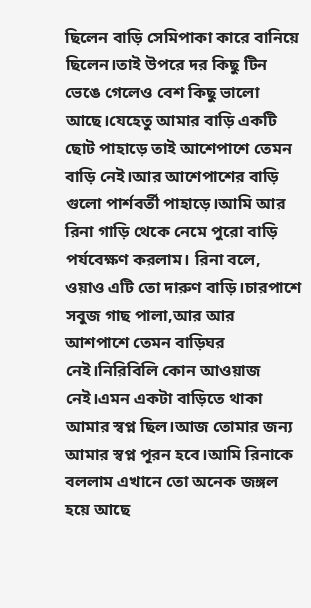ছিলেন বাড়ি সেমিপাকা কারে বানিয়ে ছিলেন।তাই উপরে দর কিছু টিন ভেঙে গেলেও বেশ কিছু ভালো আছে।যেহেতু আমার বাড়ি একটি ছোট পাহাড়ে তাই আশেপাশে তেমন বাড়ি নেই।আর আশেপাশের বাড়ি গুলো পার্শবর্তী পাহাড়ে।আমি আর রিনা গাড়ি থেকে নেমে পুরো বাড়ি পর্যবেক্ষণ করলাম। রিনা বলে, ওয়াও এটি তো দারুণ বাড়ি।চারপাশে সবুজ গাছ পালা,আর আর আশপাশে তেমন বাড়িঘর নেই।নিরিবিলি কোন আওয়াজ নেই।এমন একটা বাড়িতে থাকা আমার স্বপ্ন ছিল।আজ তোমার জন্য আমার স্বপ্ন পূরন হবে।আমি রিনাকে বললাম এখানে তো অনেক জঙ্গল হয়ে আছে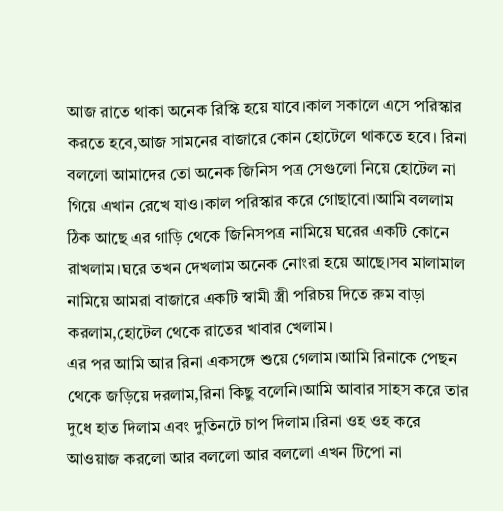আজ রাতে থাকা অনেক রিস্কি হয়ে যাবে।কাল সকালে এসে পরিস্কার করতে হবে,আজ সামনের বাজারে কোন হোটেলে থাকতে হবে। রিনা বললো আমাদের তো অনেক জিনিস পত্র সেগুলো নিয়ে হোটেল না গিয়ে এখান রেখে যাও।কাল পরিস্কার করে গোছাবো।আমি বললাম ঠিক আছে এর গাড়ি থেকে জিনিসপত্র নামিয়ে ঘরের একটি কোনে রাখলাম।ঘরে তখন দেখলাম অনেক নোংরা হয়ে আছে।সব মালামাল নামিয়ে আমরা বাজারে একটি স্বামী স্ত্রী পরিচয় দিতে রুম বাড়া করলাম,হোটেল থেকে রাতের খাবার খেলাম।
এর পর আমি আর রিনা একসঙ্গে শুয়ে গেলাম।আমি রিনাকে পেছন থেকে জড়িয়ে দরলাম,রিনা কিছু বলেনি।আমি আবার সাহস করে তার দুধে হাত দিলাম এবং দুতিনটে চাপ দিলাম।রিনা ওহ ওহ করে আওয়াজ করলো আর বললো আর বললো এখন টিপো না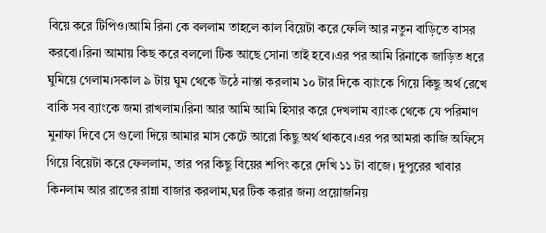বিয়ে করে টিপিও।আমি রিনা কে বললাম তাহলে কাল বিয়েটা করে ফেলি আর নতুন বাড়িতে বাসর করবো।রিনা আমায় কিছ করে বললো টিক আছে সোনা তাই হবে।এর পর আমি রিনাকে জাড়িত ধরে ঘুমিয়ে গেলাম।সকাল ৯ টায় ঘুম থেকে উঠে নাস্তা করলাম ১০ টার দিকে ব্যাংকে গিয়ে কিছু অর্থ রেখে বাকি সব ব্যাংকে জমা রাখলাম।রিনা আর আমি আমি হিসার করে দেখলাম ব্যাংক থেকে যে পরিমাণ মুনাফা দিবে সে গুলো দিয়ে আমার মাস কেটে আরো কিছু অর্থ থাকবে।এর পর আমরা কাজি অফিসে গিয়ে বিয়েটা করে ফেললাম, তার পর কিছু বিয়ের শপিং করে দেখি ১১ টা বাজে। দুপুরের খাবার কিনলাম আর রাতের রান্না বাজার করলাম,ঘর টিক করার জন্য প্রয়োজনিয়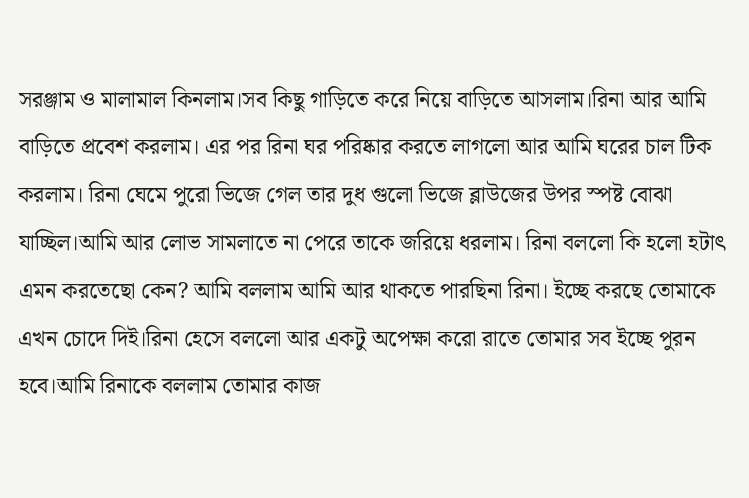সরঞ্জাম ও মালামাল কিনলাম।সব কিছু গাড়িতে করে নিয়ে বাড়িতে আসলাম।রিনা আর আমি বাড়িতে প্রবেশ করলাম। এর পর রিনা ঘর পরিষ্কার করতে লাগলো আর আমি ঘরের চাল টিক করলাম। রিনা ঘেমে পুরো ভিজে গেল তার দুধ গুলো ভিজে ব্লাউজের উপর স্পষ্ট বোঝা যাচ্ছিল।আমি আর লোভ সামলাতে না পেরে তাকে জরিয়ে ধরলাম। রিনা বললো কি হলো হটাৎ এমন করতেছো কেন? আমি বললাম আমি আর থাকতে পারছিনা রিনা। ইচ্ছে করছে তোমাকে এখন চোদে দিই।রিনা হেসে বললো আর একটু অপেক্ষা করো রাতে তোমার সব ইচ্ছে পুরন হবে।আমি রিনাকে বললাম তোমার কাজ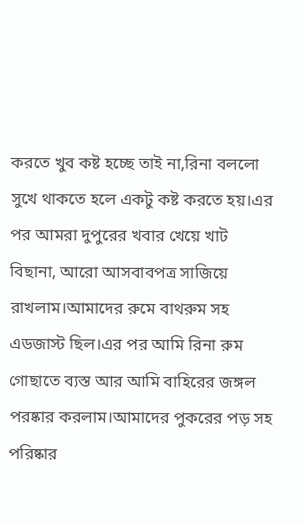করতে খুব কষ্ট হচ্ছে তাই না,রিনা বললো সুখে থাকতে হলে একটু কষ্ট করতে হয়।এর পর আমরা দুপুরের খবার খেয়ে খাট বিছানা, আরো আসবাবপত্র সাজিয়ে রাখলাম।আমাদের রুমে বাথরুম সহ এডজাস্ট ছিল।এর পর আমি রিনা রুম গোছাতে ব্যস্ত আর আমি বাহিরের জঙ্গল পরষ্কার করলাম।আমাদের পুকরের পড় সহ পরিষ্কার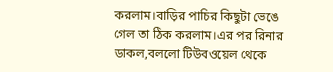করলাম।বাড়ির পাচির কিছুটা ভেঙে গেল তা ঠিক করলাম।এর পর রিনার ডাকল,বললো টিউবওয়েল থেকে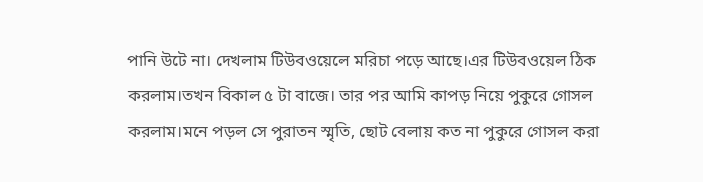পানি উটে না। দেখলাম টিউবওয়েলে মরিচা পড়ে আছে।এর টিউবওয়েল ঠিক করলাম।তখন বিকাল ৫ টা বাজে। তার পর আমি কাপড় নিয়ে পুকুরে গোসল করলাম।মনে পড়ল সে পুরাতন স্মৃতি, ছোট বেলায় কত না পুকুরে গোসল করা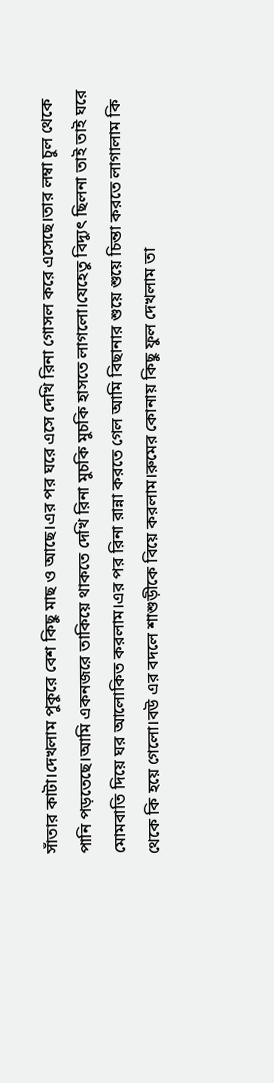সাঁতার কাটা।দেখলাম পুকুরে বেশ কিছু মাছ ও আছে।এর পর ঘরে এসে দেখি রিনা গোসল করে এসেছে।তার লম্বা চুল থেকে পানি পড়তেছে।আমি একনজরে তাকিয়ে থাকতে দেখি রিনা মুচকি মুচকি হাসতে লাগলো।যেহেতু বিদ্যুৎ ছিলনা তাই তাই ঘরে মোমবাতি দিয়ে ঘর আলোকিত করলাম।এর পর রিনা রান্না করতে গেল আমি বিছানার শুয়ে শুয়ে চিন্তা করতে লাগালাম কি থেকে কি হয়ে গেলো।বউ এর বদলে শাশুড়ীকে বিয়ে করলাম।রুমের কোনায় কিছু ফুল দেখলাম তা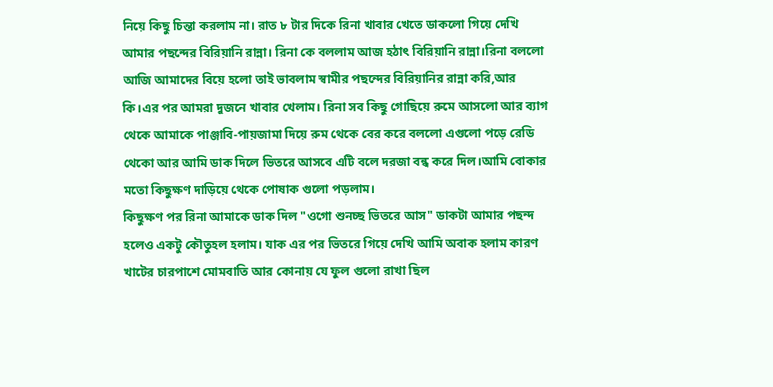নিয়ে কিছু চিন্তা করলাম না। রাত ৮ টার দিকে রিনা খাবার খেতে ডাকলো গিয়ে দেখি আমার পছন্দের বিরিয়ানি রান্না। রিনা কে বললাম আজ হঠাৎ বিরিয়ানি রান্না।রিনা বললো আজি আমাদের বিয়ে হলো তাই ভাবলাম স্বামীর পছন্দের বিরিয়ানির রান্না করি,আর কি।এর পর আমরা দুজনে খাবার খেলাম। রিনা সব কিছু গোছিয়ে রুমে আসলো আর ব্যাগ থেকে আমাকে পাঞ্জাবি-পায়জামা দিয়ে রুম থেকে বের করে বললো এগুলো পড়ে রেডি থেকো আর আমি ডাক দিলে ভিতরে আসবে এটি বলে দরজা বন্ধ করে দিল।আমি বোকার মতো কিছুক্ষণ দাড়িয়ে থেকে পোষাক গুলো পড়লাম।
কিছুক্ষণ পর রিনা আমাকে ডাক দিল "ওগো শুনচ্ছ ভিতরে আস" ডাকটা আমার পছন্দ হলেও একটু কৌতুহল হলাম। যাক এর পর ভিতরে গিয়ে দেখি আমি অবাক হলাম কারণ খাটের চারপাশে মোমবাতি আর কোনায় যে ফুল গুলো রাখা ছিল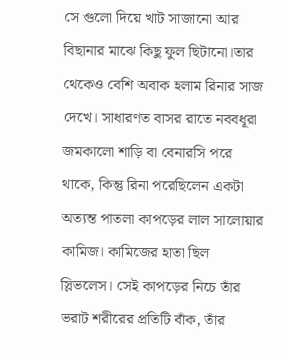সে গুলো দিয়ে খাট সাজানো আর বিছানার মাঝে কিছু ফুল ছিটানো।তার থেকেও বেশি অবাক হলাম রিনার সাজ দেখে। সাধারণত বাসর রাতে নববধূরা জমকালো শাড়ি বা বেনারসি পরে থাকে, কিন্তু রিনা পরেছিলেন একটা অত্যন্ত পাতলা কাপড়ের লাল সালোয়ার কামিজ। কামিজের হাতা ছিল স্লিভলেস। সেই কাপড়ের নিচে তাঁর ভরাট শরীরের প্রতিটি বাঁক, তাঁর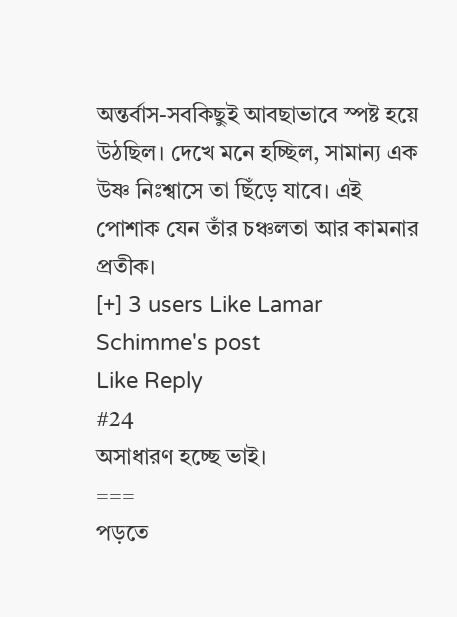অন্তর্বাস-সবকিছুই আবছাভাবে স্পষ্ট হয়ে উঠছিল। দেখে মনে হচ্ছিল, সামান্য এক উষ্ণ নিঃশ্বাসে তা ছিঁড়ে যাবে। এই পোশাক যেন তাঁর চঞ্চলতা আর কামনার প্রতীক।
[+] 3 users Like Lamar Schimme's post
Like Reply
#24
অসাধারণ হচ্ছে ভাই।
===
পড়তে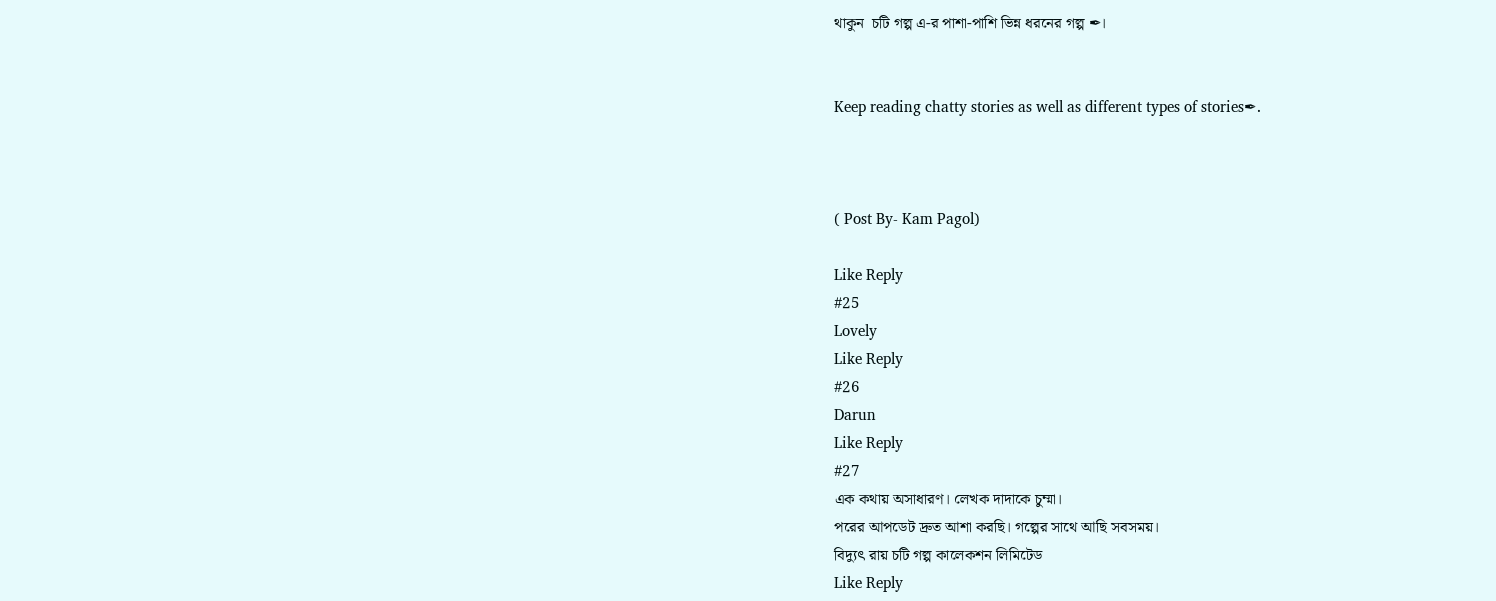থাকুন  চটি গল্প এ-র পাশা-পাশি ভিন্ন ধরনের গল্প ✒।


Keep reading chatty stories as well as different types of stories✒.



( Post By- Kam Pagol)

Like Reply
#25
Lovely
Like Reply
#26
Darun
Like Reply
#27
এক কথায় অসাধারণ। লেখক দাদাকে চুম্মা।
পরের আপডেট দ্রুত আশা করছি। গল্পের সাথে আছি সবসময়।
বিদ্যুৎ রায় চটি গল্প কালেকশন লিমিটেড
Like Reply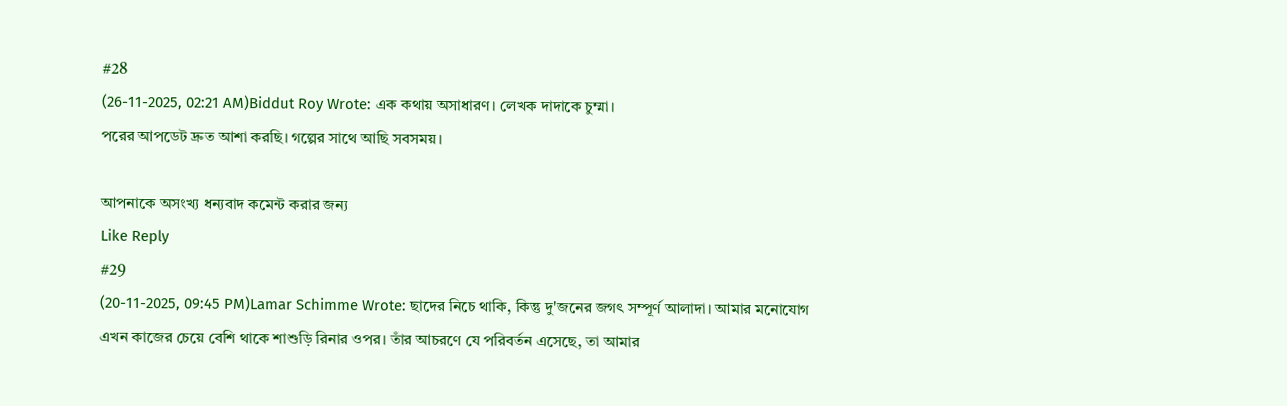#28
(26-11-2025, 02:21 AM)Biddut Roy Wrote: এক কথায় অসাধারণ। লেখক দাদাকে চুম্মা।
পরের আপডেট দ্রুত আশা করছি। গল্পের সাথে আছি সবসময়।

আপনাকে অসংখ্য ধন্যবাদ কমেন্ট করার জন্য
Like Reply
#29
(20-11-2025, 09:45 PM)Lamar Schimme Wrote: ছাদের নিচে থাকি, কিন্তু দু'জনের জগৎ সম্পূর্ণ আলাদা। আমার মনোযোগ এখন কাজের চেয়ে বেশি থাকে শাশুড়ি রিনার ওপর। তাঁর আচরণে যে পরিবর্তন এসেছে, তা আমার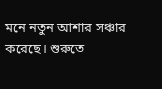মনে নতুন আশার সঞ্চার করেছে। শুরুতে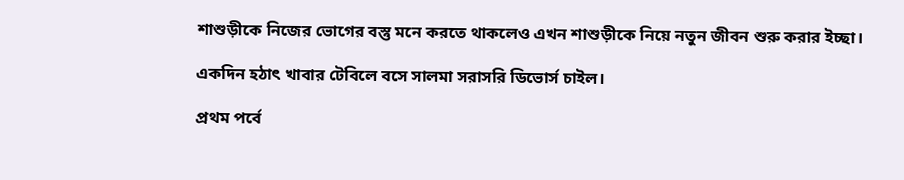শাশুড়ীকে নিজের ভোগের বস্তু মনে করতে থাকলেও এখন শাশুড়ীকে নিয়ে নতুন জীবন শুরু করার ইচ্ছা।

একদিন হঠাৎ খাবার টেবিলে বসে সালমা সরাসরি ডিভোর্স চাইল।

প্রথম পর্বে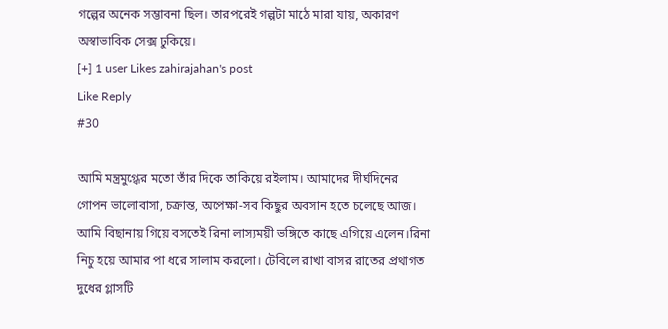গল্পের অনেক সম্ভাবনা ছিল। তারপরেই গল্পটা মাঠে মারা যায়, অকারণ অস্বাভাবিক সেক্স ঢুকিয়ে।
[+] 1 user Likes zahirajahan's post
Like Reply
#30

আমি মন্ত্রমুগ্ধের মতো তাঁর দিকে তাকিয়ে রইলাম। আমাদের দীর্ঘদিনের গোপন ভালোবাসা, চক্রান্ত, অপেক্ষা-সব কিছুর অবসান হতে চলেছে আজ। আমি বিছানায় গিয়ে বসতেই রিনা লাস্যময়ী ভঙ্গিতে কাছে এগিয়ে এলেন।রিনা নিচু হয়ে আমার পা ধরে সালাম করলো। টেবিলে রাখা বাসর রাতের প্রথাগত দুধের গ্লাসটি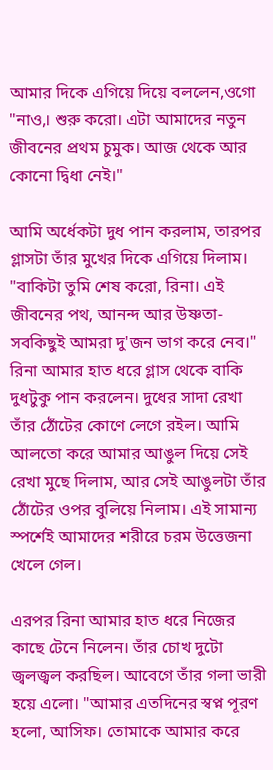আমার দিকে এগিয়ে দিয়ে বললেন,ওগো "নাও,। শুরু করো। এটা আমাদের নতুন জীবনের প্রথম চুমুক। আজ থেকে আর কোনো দ্বিধা নেই।"

আমি অর্ধেকটা দুধ পান করলাম, তারপর গ্লাসটা তাঁর মুখের দিকে এগিয়ে দিলাম। "বাকিটা তুমি শেষ করো, রিনা। এই জীবনের পথ, আনন্দ আর উষ্ণতা-সবকিছুই আমরা দু'জন ভাগ করে নেব।" রিনা আমার হাত ধরে গ্লাস থেকে বাকি দুধটুকু পান করলেন। দুধের সাদা রেখা তাঁর ঠোঁটের কোণে লেগে রইল। আমি আলতো করে আমার আঙুল দিয়ে সেই রেখা মুছে দিলাম, আর সেই আঙুলটা তাঁর ঠোঁটের ওপর বুলিয়ে নিলাম। এই সামান্য স্পর্শেই আমাদের শরীরে চরম উত্তেজনা খেলে গেল।

এরপর রিনা আমার হাত ধরে নিজের কাছে টেনে নিলেন। তাঁর চোখ দুটো জ্বলজ্বল করছিল। আবেগে তাঁর গলা ভারী হয়ে এলো। "আমার এতদিনের স্বপ্ন পূরণ হলো, আসিফ। তোমাকে আমার করে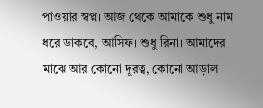পাওয়ার স্বপ্ন। আজ থেকে আমাকে শুধু নাম ধরে ডাকবে, আসিফ। শুধু রিনা। আমাদের মাঝে আর কোনো দূরত্ব, কোনো আড়াল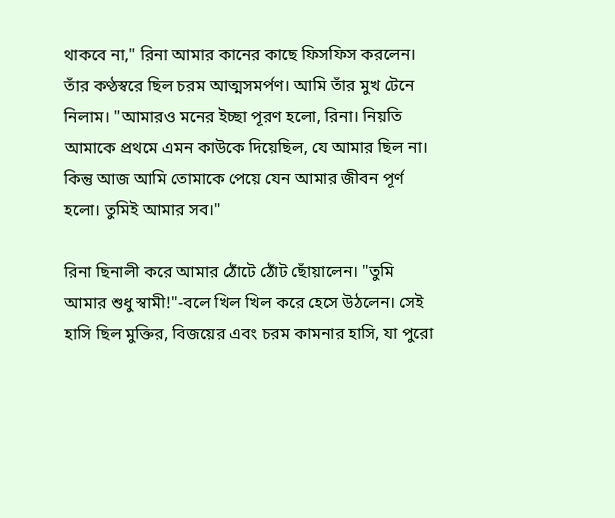থাকবে না," রিনা আমার কানের কাছে ফিসফিস করলেন। তাঁর কণ্ঠস্বরে ছিল চরম আত্মসমর্পণ। আমি তাঁর মুখ টেনে নিলাম। "আমারও মনের ইচ্ছা পূরণ হলো, রিনা। নিয়তি আমাকে প্রথমে এমন কাউকে দিয়েছিল, যে আমার ছিল না। কিন্তু আজ আমি তোমাকে পেয়ে যেন আমার জীবন পূর্ণ হলো। তুমিই আমার সব।"

রিনা ছিনালী করে আমার ঠোঁটে ঠোঁট ছোঁয়ালেন। "তুমি আমার শুধু স্বামী!"-বলে খিল খিল করে হেসে উঠলেন। সেই হাসি ছিল মুক্তির, বিজয়ের এবং চরম কামনার হাসি, যা পুরো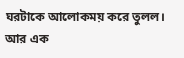ঘরটাকে আলোকময় করে তুলল। আর এক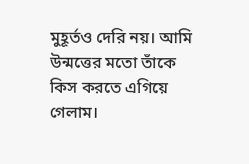মুহূর্তও দেরি নয়। আমি উন্মত্তের মতো তাঁকে কিস করতে এগিয়ে গেলাম।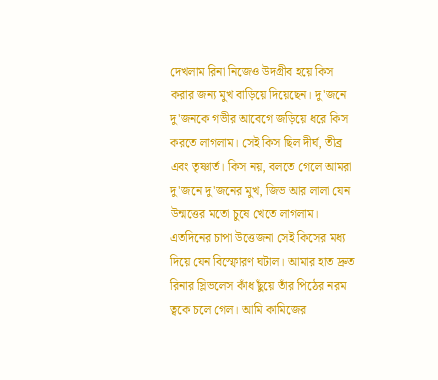দেখলাম রিনা নিজেও উদগ্রীব হয়ে কিস করার জন্য মুখ বাড়িয়ে দিয়েছেন। দু'জনে দু'জনকে গভীর আবেগে জড়িয়ে ধরে কিস করতে লাগলাম। সেই কিস ছিল দীর্ঘ, তীব্র এবং তৃষ্ণার্ত। কিস নয়, বলতে গেলে আমরা দু'জনে দু'জনের মুখ, জিভ আর লালা যেন উন্মত্তের মতো চুষে খেতে লাগলাম। এতদিনের চাপা উত্তেজনা সেই কিসের মধ্য দিয়ে যেন বিস্ফোরণ ঘটাল। আমার হাত দ্রুত রিনার স্লিভলেস কাঁধ ছুঁয়ে তাঁর পিঠের নরম ত্বকে চলে গেল। আমি কামিজের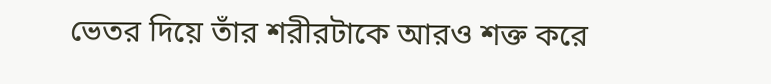ভেতর দিয়ে তাঁর শরীরটাকে আরও শক্ত করে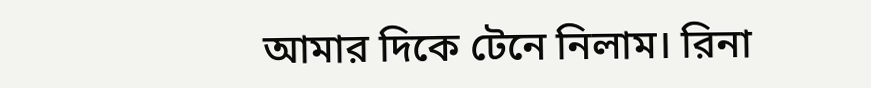আমার দিকে টেনে নিলাম। রিনা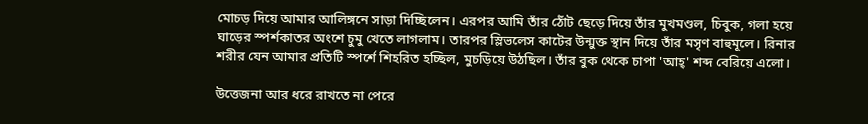মোচড় দিয়ে আমার আলিঙ্গনে সাড়া দিচ্ছিলেন। এরপর আমি তাঁর ঠোঁট ছেড়ে দিয়ে তাঁর মুখমণ্ডল, চিবুক, গলা হয়ে ঘাড়ের স্পর্শকাতর অংশে চুমু খেতে লাগলাম। তারপর স্লিভলেস কাটের উন্মুক্ত স্থান দিয়ে তাঁর মসৃণ বাহুমূলে। রিনার শরীর যেন আমার প্রতিটি স্পর্শে শিহরিত হচ্ছিল, মুচড়িয়ে উঠছিল। তাঁর বুক থেকে চাপা 'আহ্' শব্দ বেরিয়ে এলো।

উত্তেজনা আর ধরে রাখতে না পেরে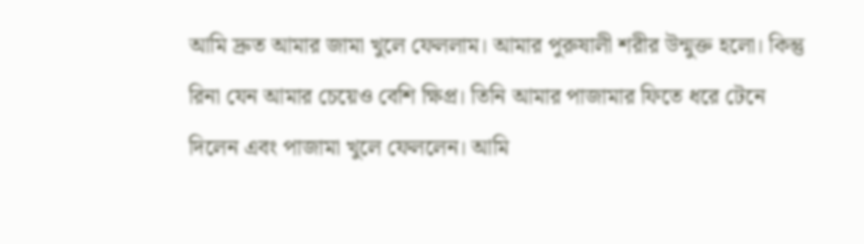আমি দ্রুত আমার জামা খুলে ফেললাম। আমার পুরুষালী শরীর উন্মুক্ত হলো। কিন্তু রিনা যেন আমার চেয়েও বেশি ক্ষিপ্র। তিনি আমার পাজামার ফিতে ধরে টেনে দিলেন এবং পাজামা খুলে ফেললেন। আমি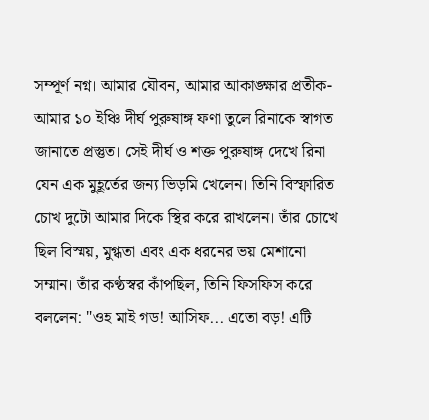সম্পূর্ণ নগ্ন। আমার যৌবন, আমার আকাঙ্ক্ষার প্রতীক-আমার ১০ ইঞ্চি দীর্ঘ পুরুষাঙ্গ ফণা তুলে রিনাকে স্বাগত জানাতে প্রস্তুত। সেই দীর্ঘ ও শক্ত পুরুষাঙ্গ দেখে রিনা যেন এক মুহূর্তের জন্য ভিড়মি খেলেন। তিনি বিস্ফারিত চোখ দুটো আমার দিকে স্থির করে রাখলেন। তাঁর চোখে ছিল বিস্ময়, মুগ্ধতা এবং এক ধরনের ভয় মেশানো সম্মান। তাঁর কণ্ঠস্বর কাঁপছিল, তিনি ফিসফিস করে বললেন: "ওহ মাই গড! আসিফ... এতো বড়! এটি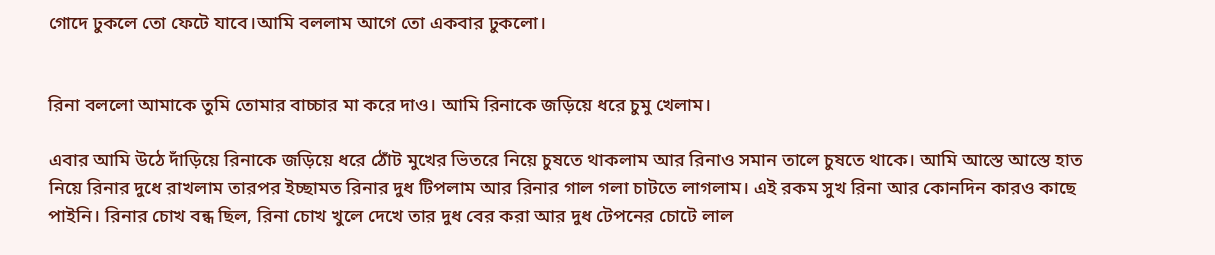গোদে ঢুকলে তো ফেটে যাবে।আমি বললাম আগে তো একবার ঢুকলো।


রিনা বললো আমাকে তুমি তোমার বাচ্চার মা করে দাও। আমি রিনাকে জড়িয়ে ধরে চুমু খেলাম।

এবার আমি উঠে দাঁড়িয়ে রিনাকে জড়িয়ে ধরে ঠোঁট মুখের ভিতরে নিয়ে চুষতে থাকলাম আর রিনাও সমান তালে চুষতে থাকে। আমি আস্তে আস্তে হাত নিয়ে রিনার দুধে রাখলাম তারপর ইচ্ছামত রিনার দুধ টিপলাম আর রিনার গাল গলা চাটতে লাগলাম। এই রকম সুখ রিনা আর কোনদিন কারও কাছে পাইনি। রিনার চোখ বন্ধ ছিল, রিনা চোখ খুলে দেখে তার দুধ বের করা আর দুধ টেপনের চোটে লাল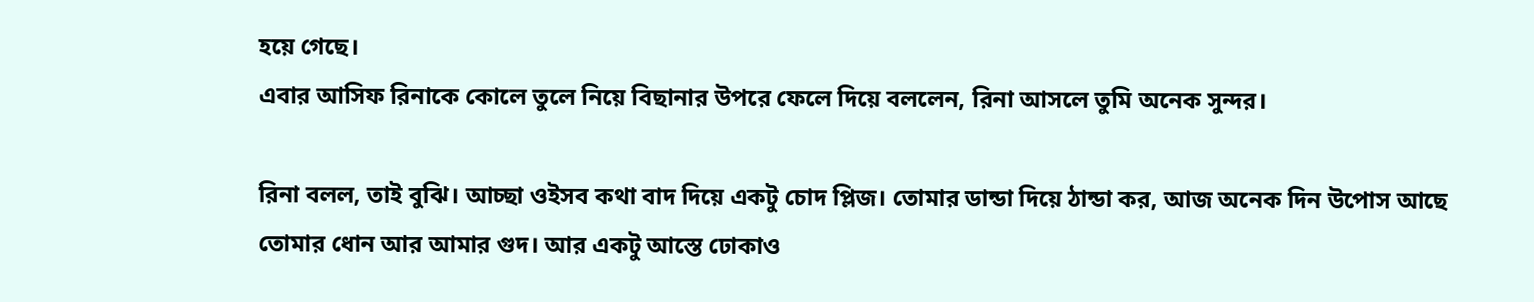হয়ে গেছে।
এবার আসিফ রিনাকে কোলে তুলে নিয়ে বিছানার উপরে ফেলে দিয়ে বললেন, রিনা আসলে তুমি অনেক সুন্দর।

রিনা বলল, তাই বুঝি। আচ্ছা ওইসব কথা বাদ দিয়ে একটু চোদ প্লিজ। তোমার ডান্ডা দিয়ে ঠান্ডা কর, আজ অনেক দিন উপোস আছে তোমার ধোন আর আমার গুদ। আর একটু আস্তে ঢোকাও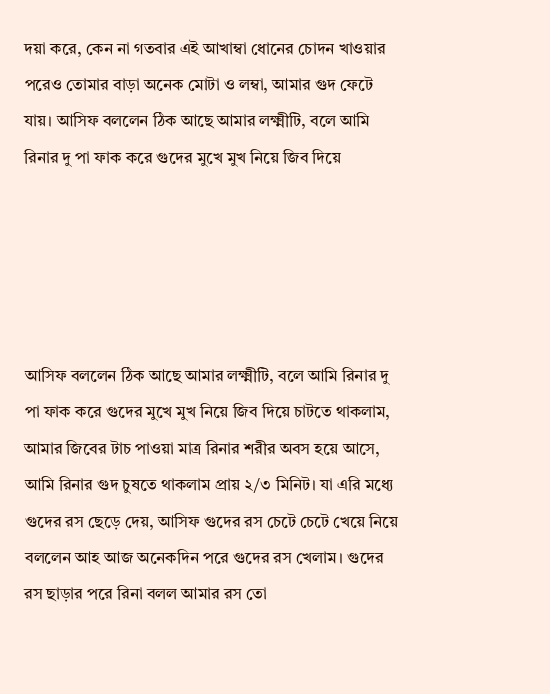দয়া করে, কেন না গতবার এই আখাম্বা ধোনের চোদন খাওয়ার পরেও তোমার বাড়া অনেক মোটা ও লম্বা, আমার গুদ ফেটে যায়। আসিফ বললেন ঠিক আছে আমার লক্ষ্মীটি, বলে আমি রিনার দু পা ফাক করে গুদের মুখে মুখ নিয়ে জিব দিয়ে





আসিফ বললেন ঠিক আছে আমার লক্ষ্মীটি, বলে আমি রিনার দু পা ফাক করে গুদের মুখে মুখ নিয়ে জিব দিয়ে চাটতে থাকলাম, আমার জিবের টাচ পাওয়া মাত্র রিনার শরীর অবস হয়ে আসে, আমি রিনার গুদ চুষতে থাকলাম প্রায় ২/৩ মিনিট। যা এরি মধ্যে গুদের রস ছেড়ে দেয়, আসিফ গুদের রস চেটে চেটে খেয়ে নিয়ে বললেন আহ আজ অনেকদিন পরে গুদের রস খেলাম। গুদের রস ছাড়ার পরে রিনা বলল আমার রস তো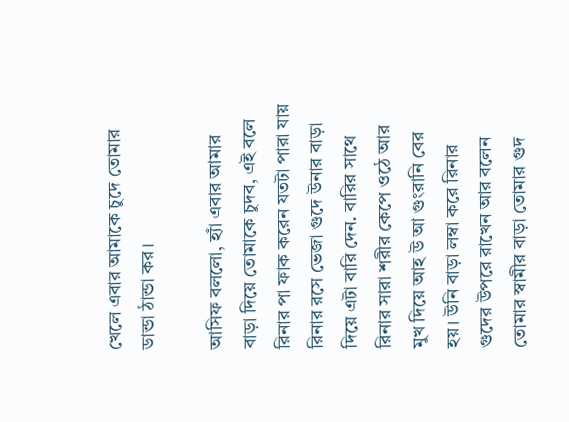খেলে এবার আমাকে চুদে তোমার ডান্ডা ঠান্ডা কর।

আসিফ বললো, হ্যাঁ এবার আমার বাড়া দিয়ে তোমাকে চুদব, এই বলে রিনার পা ফাক করেন যতটা পারা যায় রিনার রসে ভেজা গুদে উনার বাড়া দিয়ে এটা বারি দেন. বারির সাথে রিনার সারা শরীর কেপে ওঠে আর মুখ দিয়ে আহ উ আ গুংরানি বের হয়। উনি বাড়া লম্বা করে রিনার গুদের উপরে রাখেন আর বলেন তোমার স্বামীর বাড়া তোমার গুদ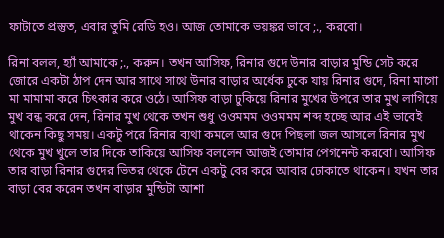ফাটাতে প্রস্তুত, এবার তুমি রেডি হও। আজ তোমাকে ভয়ঙ্কর ভাবে ;., করবো।

রিনা বলল, হ্যাঁ আমাকে ;., করুন। তখন আসিফ, রিনার গুদে উনার বাড়ার মুন্ডি সেট করে জোরে একটা ঠাপ দেন আর সাথে সাথে উনার বাড়ার অর্ধেক ঢুকে যায় রিনার গুদে, রিনা মাগো মা মামামা করে চিৎকার করে ওঠে। আসিফ বাড়া ঢুকিয়ে রিনার মুখের উপরে তার মুখ লাগিয়ে মুখ বন্ধ করে দেন, রিনার মুখ থেকে তখন শুধু ওওমমম ওওমমম শব্দ হচ্ছে আর এই ভাবেই থাকেন কিছু সময়। একটু পরে রিনার ব্যথা কমলে আর গুদে পিছলা জল আসলে রিনার মুখ থেকে মুখ খুলে তার দিকে তাকিয়ে আসিফ বললেন আজই তোমার পেগনেন্ট করবো। আসিফ তার বাড়া রিনার গুদের ভিতর থেকে টেনে একটু বের করে আবার ঢোকাতে থাকেন। যখন তার বাড়া বের করেন তখন বাড়ার মুন্ডিটা আশা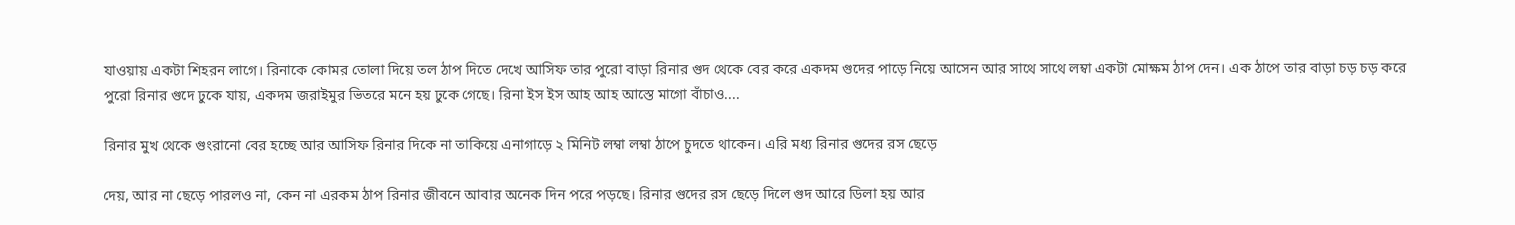যাওয়ায় একটা শিহরন লাগে। রিনাকে কোমর তোলা দিয়ে তল ঠাপ দিতে দেখে আসিফ তার পুরো বাড়া রিনার গুদ থেকে বের করে একদম গুদের পাড়ে নিয়ে আসেন আর সাথে সাথে লম্বা একটা মোক্ষম ঠাপ দেন। এক ঠাপে তার বাড়া চড় চড় করে পুরো রিনার গুদে ঢুকে যায়, একদম জরাইমুর ভিতরে মনে হয় ঢুকে গেছে। রিনা ইস ইস আহ আহ আস্তে মাগো বাঁচাও....

রিনার মুখ থেকে গুংরানো বের হচ্ছে আর আসিফ রিনার দিকে না তাকিয়ে এনাগাড়ে ২ মিনিট লম্বা লম্বা ঠাপে চুদতে থাকেন। এরি মধ্য রিনার গুদের রস ছেড়ে

দেয়, আর না ছেড়ে পারলও না, কেন না এরকম ঠাপ রিনার জীবনে আবার অনেক দিন পরে পড়ছে। রিনার গুদের রস ছেড়ে দিলে গুদ আরে ডিলা হয় আর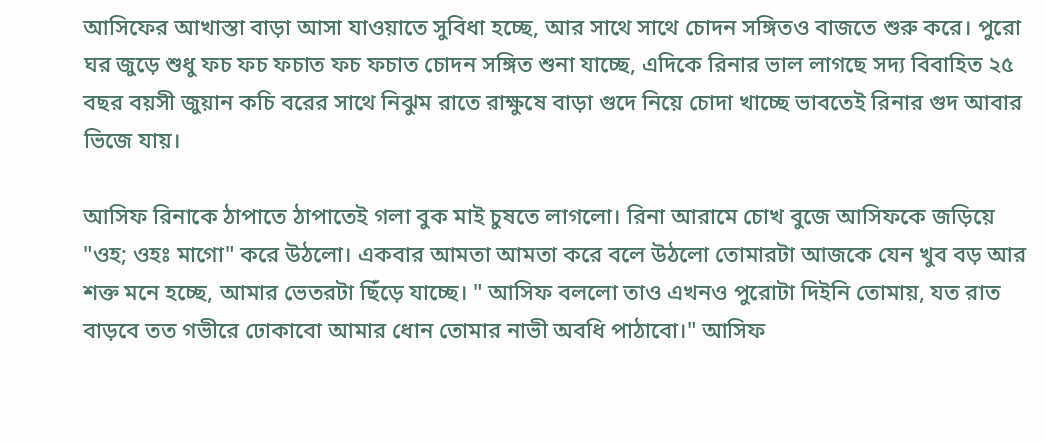আসিফের আখাস্তা বাড়া আসা যাওয়াতে সুবিধা হচ্ছে, আর সাথে সাথে চোদন সঙ্গিতও বাজতে শুরু করে। পুরো ঘর জুড়ে শুধু ফচ ফচ ফচাত ফচ ফচাত চোদন সঙ্গিত শুনা যাচ্ছে, এদিকে রিনার ভাল লাগছে সদ্য বিবাহিত ২৫ বছর বয়সী জুয়ান কচি বরের সাথে নিঝুম রাতে রাক্ষুষে বাড়া গুদে নিয়ে চোদা খাচ্ছে ভাবতেই রিনার গুদ আবার ভিজে যায়।

আসিফ রিনাকে ঠাপাতে ঠাপাতেই গলা বুক মাই চুষতে লাগলো। রিনা আরামে চোখ বুজে আসিফকে জড়িয়ে "ওহ; ওহঃ মাগো" করে উঠলো। একবার আমতা আমতা করে বলে উঠলো তোমারটা আজকে যেন খুব বড় আর শক্ত মনে হচ্ছে, আমার ভেতরটা ছিঁড়ে যাচ্ছে। " আসিফ বললো তাও এখনও পুরোটা দিইনি তোমায়, যত রাত বাড়বে তত গভীরে ঢোকাবো আমার ধোন তোমার নাভী অবধি পাঠাবো।" আসিফ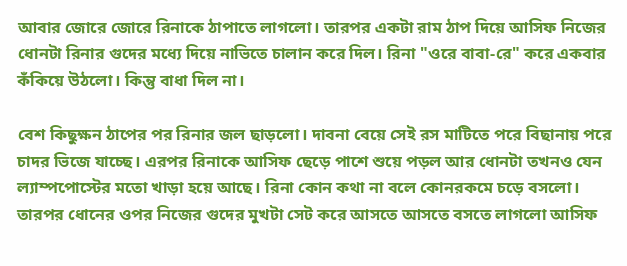আবার জোরে জোরে রিনাকে ঠাপাতে লাগলো। তারপর একটা রাম ঠাপ দিয়ে আসিফ নিজের ধোনটা রিনার গুদের মধ্যে দিয়ে নাভিতে চালান করে দিল। রিনা "ওরে বাবা-রে" করে একবার কঁকিয়ে উঠলো। কিন্তু বাধা দিল না।

বেশ কিছুক্ষন ঠাপের পর রিনার জল ছাড়লো। দাবনা বেয়ে সেই রস মাটিতে পরে বিছানায় পরে চাদর ভিজে যাচ্ছে। এরপর রিনাকে আসিফ ছেড়ে পাশে শুয়ে পড়ল আর ধোনটা তখনও যেন ল্যাম্পপোস্টের মতো খাড়া হয়ে আছে। রিনা কোন কথা না বলে কোনরকমে চড়ে বসলো। তারপর ধোনের ওপর নিজের গুদের মুখটা সেট করে আসতে আসতে বসতে লাগলো আসিফ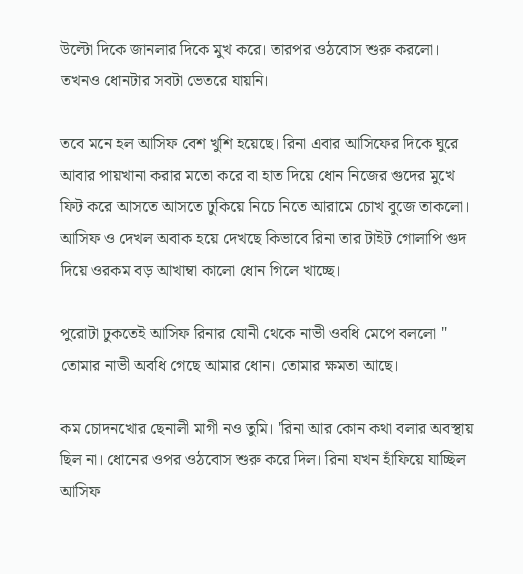উল্টো দিকে জানলার দিকে মুখ করে। তারপর ওঠবোস শুরু করলো। তখনও ধোনটার সবটা ভেতরে যায়নি।

তবে মনে হল আসিফ বেশ খুশি হয়েছে। রিনা এবার আসিফের দিকে ঘুরে আবার পায়খানা করার মতো করে বা হাত দিয়ে ধোন নিজের গুদের মুখে ফিট করে আসতে আসতে ঢুকিয়ে নিচে নিতে আরামে চোখ বুজে তাকলো। আসিফ ও দেখল অবাক হয়ে দেখছে কিভাবে রিনা তার টাইট গোলাপি গুদ দিয়ে ওরকম বড় আখাম্বা কালো ধোন গিলে খাচ্ছে।

পুরোটা ঢুকতেই আসিফ রিনার যোনী থেকে নাভী ওবধি মেপে বললো " তোমার নাভী অবধি গেছে আমার ধোন। তোমার ক্ষমতা আছে।

কম চোদনখোর ছেনালী মাগী নও তুমি। 'রিনা আর কোন কথা বলার অবস্থায় ছিল না। ধোনের ওপর ওঠবোস শুরু করে দিল। রিনা যখন হাঁফিয়ে যাচ্ছিল আসিফ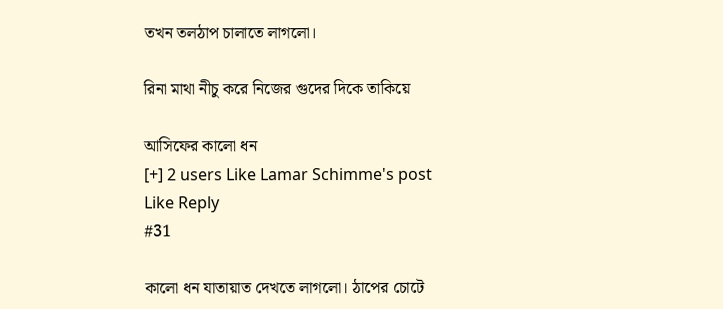তখন তলঠাপ চালাতে লাগলো।

রিনা মাথা নীচু করে নিজের গুদের দিকে তাকিয়ে

আসিফের কালো ধন
[+] 2 users Like Lamar Schimme's post
Like Reply
#31

কালো ধন যাতায়াত দেখতে লাগলো। ঠাপের চোটে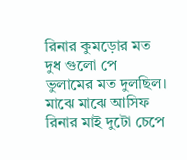রিনার কুমড়োর মত দুধ গুলো পে ভুলামের মত দুলছিল। মাঝে মাঝে আসিফ রিনার মাই দুটো চেপে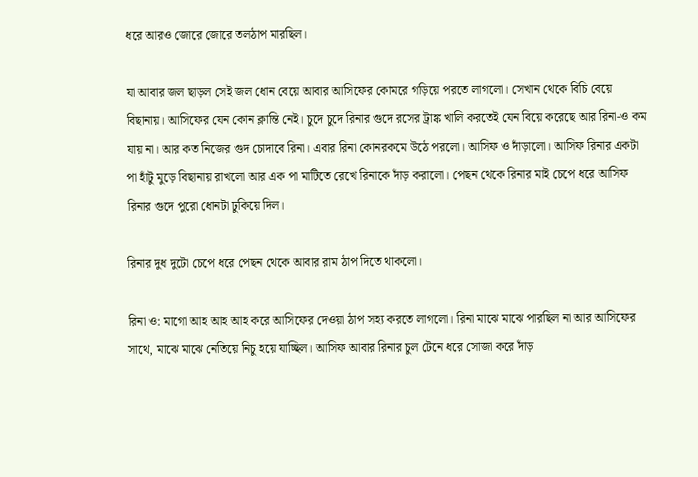ধরে আরও জোরে জোরে তলঠাপ মারছিল।

যা আবার জল ছাড়ল সেই জল ধোন বেয়ে আবার আসিফের কোমরে গড়িয়ে পরতে লাগলো। সেখান থেকে বিচি বেয়ে বিছানায়। আসিফের যেন কোন ক্লান্তি নেই। চুদে চুদে রিনার গুদে রসের ট্রাঙ্ক খালি করতেই যেন বিয়ে করেছে আর রিনা-ও কম যায় না। আর কত নিজের গুদ চোদাবে রিনা। এবার রিনা কোনরকমে উঠে পরলো। আসিফ ও দাঁড়ালো। আসিফ রিনার একটা পা হাঁটু মুড়ে বিছানায় রাখলো আর এক পা মাটিতে রেখে রিনাকে দাঁড় করালো। পেছন থেকে রিনার মাই চেপে ধরে আসিফ রিনার গুদে পুরো ধোনটা ঢুকিয়ে দিল।

রিনার দুধ দুটো চেপে ধরে পেছন থেকে আবার রাম ঠাপ দিতে থাকলো।

রিনা ও: মাগো আহ আহ আহ করে আসিফের দেওয়া ঠাপ সহ্য করতে লাগলো। রিনা মাঝে মাঝে পারছিল না আর আসিফের সাথে, মাঝে মাঝে নেতিয়ে নিচু হয়ে যাচ্ছিল। আসিফ আবার রিনার চুল টেনে ধরে সোজা করে দাঁড়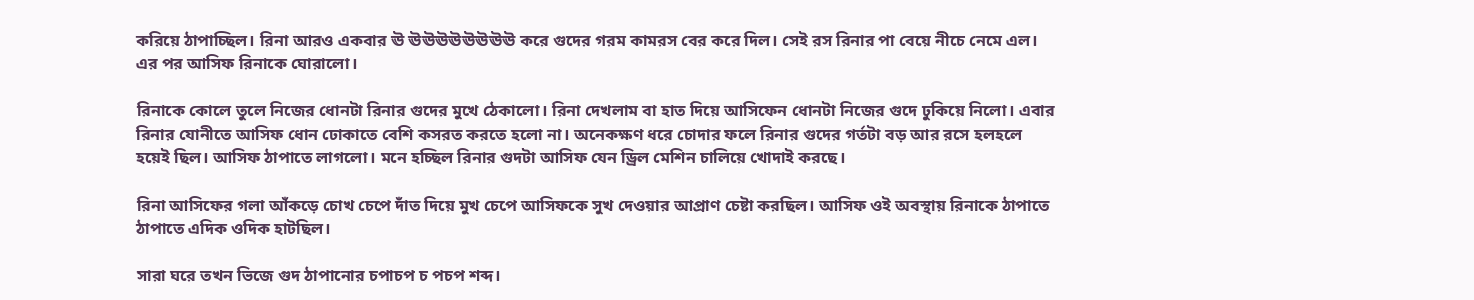করিয়ে ঠাপাচ্ছিল। রিনা আরও একবার ঊ ঊঊঊঊঊঊঊঊ করে গুদের গরম কামরস বের করে দিল। সেই রস রিনার পা বেয়ে নীচে নেমে এল। এর পর আসিফ রিনাকে ঘোরালো।

রিনাকে কোলে তুলে নিজের ধোনটা রিনার গুদের মুখে ঠেকালো। রিনা দেখলাম বা হাত দিয়ে আসিফেন ধোনটা নিজের গুদে ঢুকিয়ে নিলো। এবার রিনার যোনীতে আসিফ ধোন ঢোকাতে বেশি কসরত করতে হলো না। অনেকক্ষণ ধরে চোদার ফলে রিনার গুদের গর্তটা বড় আর রসে হলহলে হয়েই ছিল। আসিফ ঠাপাতে লাগলো। মনে হচ্ছিল রিনার গুদটা আসিফ যেন ড্রিল মেশিন চালিয়ে খোদাই করছে।

রিনা আসিফের গলা আঁকড়ে চোখ চেপে দাঁত দিয়ে মুখ চেপে আসিফকে সুখ দেওয়ার আপ্রাণ চেষ্টা করছিল। আসিফ ওই অবস্থায় রিনাকে ঠাপাতে ঠাপাতে এদিক ওদিক হাটছিল।

সারা ঘরে তখন ভিজে গুদ ঠাপানোর চপাচপ চ পচপ শব্দ।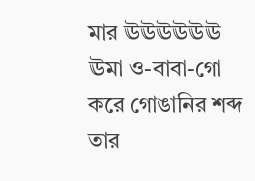মার ঊঊঊঊঊঊ ঊমা ও-বাবা-গো করে গোঙানির শব্দ তার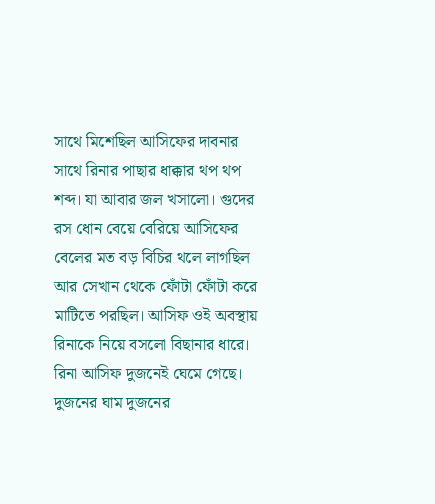সাথে মিশেছিল আসিফের দাবনার সাথে রিনার পাছার ধাক্কার থপ থপ শব্দ। যা আবার জল খসালো। গুদের রস ধোন বেয়ে বেরিয়ে আসিফের বেলের মত বড় বিচির থলে লাগছিল আর সেখান থেকে ফোঁটা ফোঁটা করে মাটিতে পরছিল। আসিফ ওই অবস্থায় রিনাকে নিয়ে বসলো বিছানার ধারে। রিনা আসিফ দুজনেই ঘেমে গেছে। দুজনের ঘাম দুজনের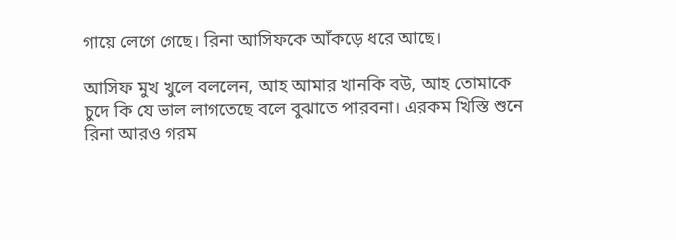গায়ে লেগে গেছে। রিনা আসিফকে আঁকড়ে ধরে আছে।

আসিফ মুখ খুলে বললেন, আহ আমার খানকি বউ, আহ তোমাকে চুদে কি যে ভাল লাগতেছে বলে বুঝাতে পারবনা। এরকম খিস্তি শুনে রিনা আরও গরম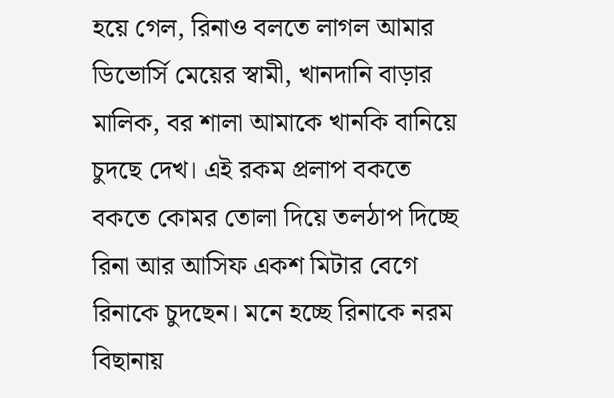হয়ে গেল, রিনাও বলতে লাগল আমার ডিভোর্সি মেয়ের স্বামী, খানদানি বাড়ার মালিক, বর শালা আমাকে খানকি বানিয়ে চুদছে দেখ। এই রকম প্রলাপ বকতে বকতে কোমর তোলা দিয়ে তলঠাপ দিচ্ছে রিনা আর আসিফ একশ মিটার বেগে রিনাকে চুদছেন। মনে হচ্ছে রিনাকে নরম বিছানায়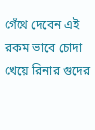গেঁথে দেবেন এই রকম ভাবে চোদা খেয়ে রিনার গুদের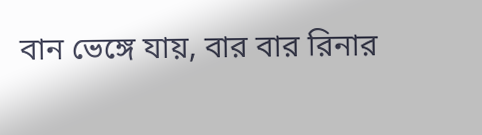বান ভেঙ্গে যায়, বার বার রিনার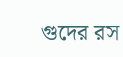গুদের রস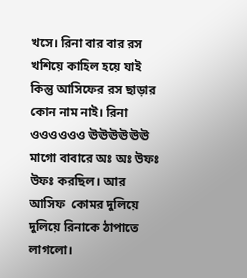খসে। রিনা বার বার রস খশিয়ে কাহিল হয়ে যাই কিন্তু আসিফের রস ছাড়ার কোন নাম নাই। রিনা ওওওওওও ঊঊঊঊঊঊ মাগো বাবারে অঃ অঃ উফঃ উফঃ করছিল। আর আসিফ  কোমর দুলিয়ে দুলিয়ে রিনাকে ঠাপাতে লাগলো।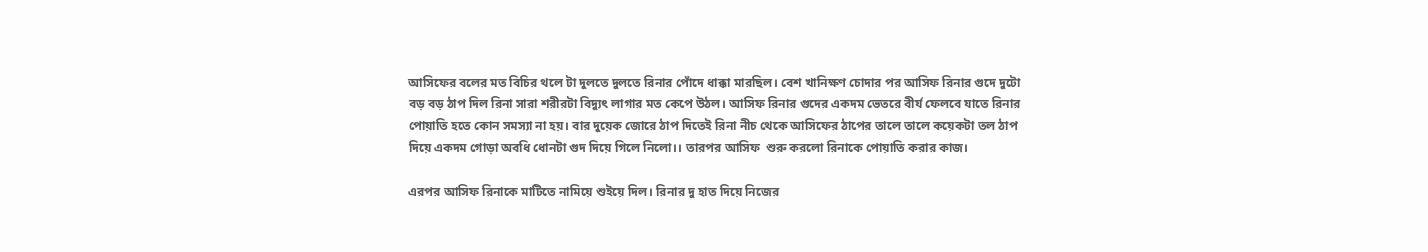আসিফের বলের মত বিচির থলে টা দুলতে দুলতে রিনার পোঁদে ধাক্কা মারছিল। বেশ খানিক্ষণ চোদার পর আসিফ রিনার গুদে দুটো বড় বড় ঠাপ দিল রিনা সারা শরীরটা বিদ্যুৎ লাগার মত কেপে উঠল। আসিফ রিনার গুদের একদম ভেতরে বীর্য ফেলবে যাতে রিনার পোয়াতি হতে কোন সমস্যা না হয়। বার দুয়েক জোরে ঠাপ দিতেই রিনা নীচ থেকে আসিফের ঠাপের তালে তালে কয়েকটা তল ঠাপ দিয়ে একদম গোড়া অবধি ধোনটা গুদ দিয়ে গিলে নিলো।। তারপর আসিফ  শুরু করলো রিনাকে পোয়াতি করার কাজ।

এরপর আসিফ রিনাকে মাটিতে নামিয়ে শুইয়ে দিল। রিনার দু হাত দিয়ে নিজের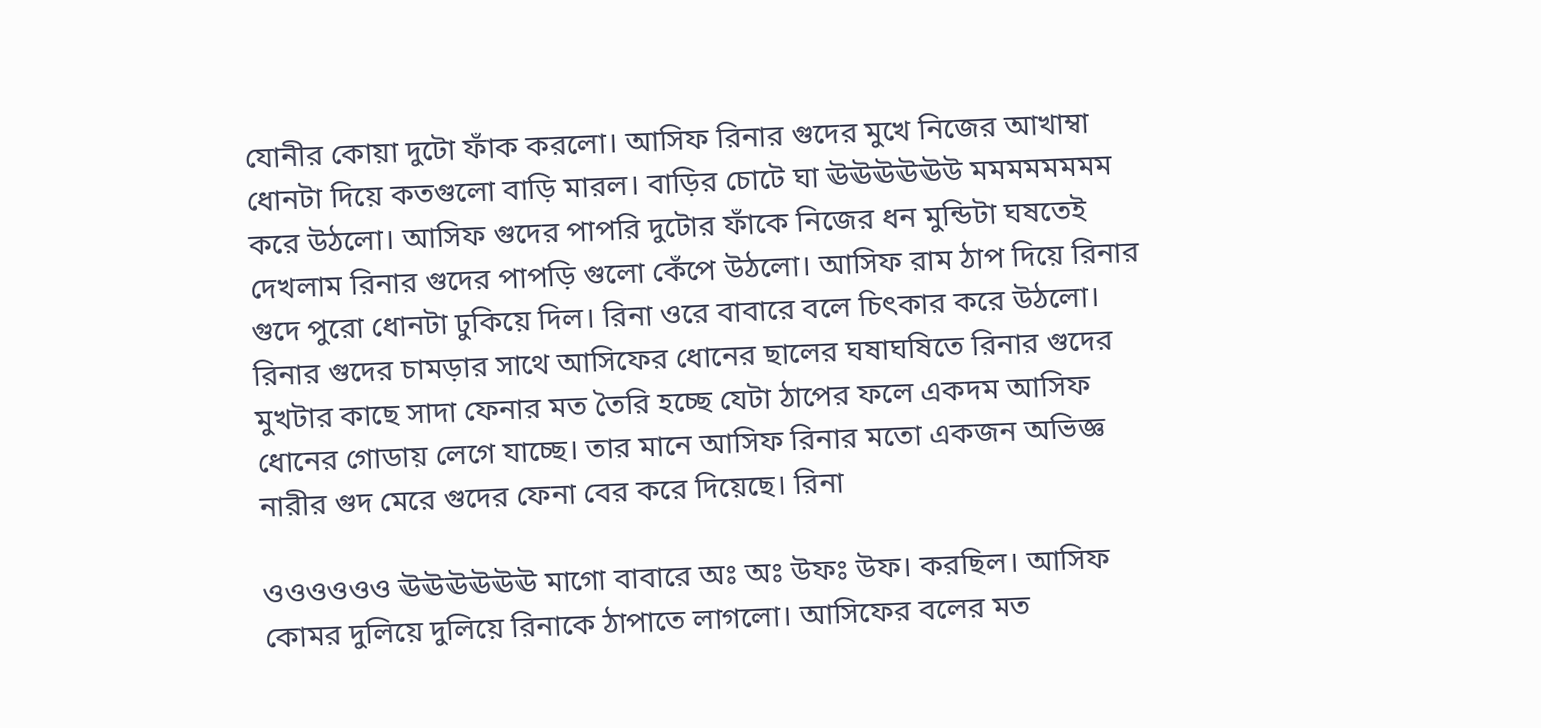যোনীর কোয়া দুটো ফাঁক করলো। আসিফ রিনার গুদের মুখে নিজের আখাম্বা ধোনটা দিয়ে কতগুলো বাড়ি মারল। বাড়ির চোটে ঘা ঊঊঊঊঊউ মমমমমমমম করে উঠলো। আসিফ গুদের পাপরি দুটোর ফাঁকে নিজের ধন মুন্ডিটা ঘষতেই দেখলাম রিনার গুদের পাপড়ি গুলো কেঁপে উঠলো। আসিফ রাম ঠাপ দিয়ে রিনার গুদে পুরো ধোনটা ঢুকিয়ে দিল। রিনা ওরে বাবারে বলে চিৎকার করে উঠলো। রিনার গুদের চামড়ার সাথে আসিফের ধোনের ছালের ঘষাঘষিতে রিনার গুদের মুখটার কাছে সাদা ফেনার মত তৈরি হচ্ছে যেটা ঠাপের ফলে একদম আসিফ  ধোনের গোডায় লেগে যাচ্ছে। তার মানে আসিফ রিনার মতো একজন অভিজ্ঞ নারীর গুদ মেরে গুদের ফেনা বের করে দিয়েছে। রিনা

ওওওওওও ঊঊঊঊঊঊ মাগো বাবারে অঃ অঃ উফঃ উফ। করছিল। আসিফ  কোমর দুলিয়ে দুলিয়ে রিনাকে ঠাপাতে লাগলো। আসিফের বলের মত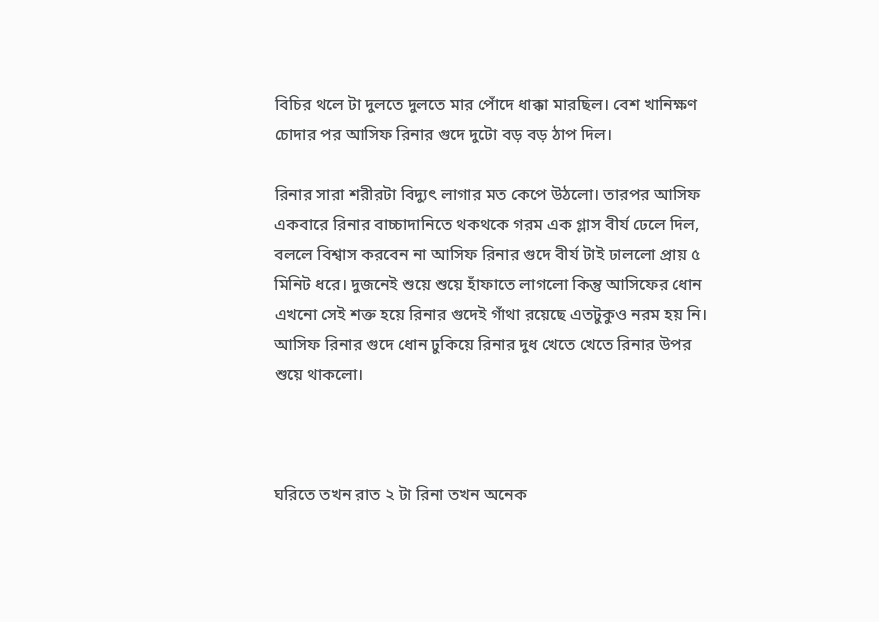বিচির থলে টা দুলতে দুলতে মার পোঁদে ধাক্কা মারছিল। বেশ খানিক্ষণ চোদার পর আসিফ রিনার গুদে দুটো বড় বড় ঠাপ দিল।

রিনার সারা শরীরটা বিদ্যুৎ লাগার মত কেপে উঠলো। তারপর আসিফ  একবারে রিনার বাচ্চাদানিতে থকথকে গরম এক গ্লাস বীর্য ঢেলে দিল, বললে বিশ্বাস করবেন না আসিফ রিনার গুদে বীর্য টাই ঢাললো প্রায় ৫ মিনিট ধরে। দুজনেই শুয়ে শুয়ে হাঁফাতে লাগলো কিন্তু আসিফের ধোন এখনো সেই শক্ত হয়ে রিনার গুদেই গাঁথা রয়েছে এতটুকুও নরম হয় নি। আসিফ রিনার গুদে ধোন ঢুকিয়ে রিনার দুধ খেতে খেতে রিনার উপর শুয়ে থাকলো।



ঘরিতে তখন রাত ২ টা রিনা তখন অনেক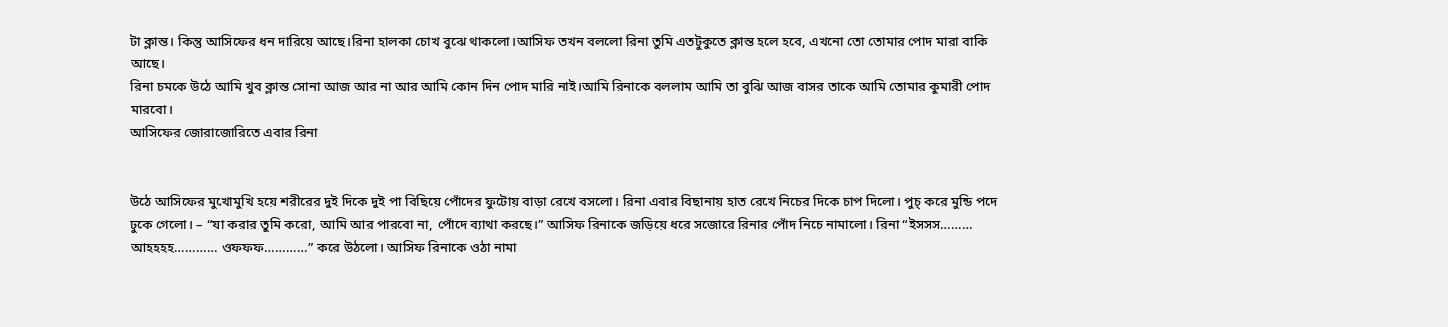টা ক্লান্ত। কিন্তু আসিফের ধন দারিয়ে আছে।রিনা হালকা চোখ বুঝে থাকলো।আসিফ তখন বললো রিনা তুমি এতটুকুতে ক্লান্ত হলে হবে, এখনো তো তোমার পোদ মারা বাকি আছে।
রিনা চমকে উঠে আমি খুব ক্লান্ত সোনা আজ আর না আর আমি কোন দিন পোদ মারি নাই।আমি রিনাকে বললাম আমি তা বুঝি আজ বাসর তাকে আমি তোমার কুমারী পোদ মারবো।
আসিফের জোরাজোরিতে এবার রিনা


উঠে আসিফের মুখোমুখি হয়ে শরীরের দুই দিকে দুই পা বিছিয়ে পোঁদের ফুটোয় বাড়া রেখে বসলো। রিনা এবার বিছানায় হাত রেখে নিচের দিকে চাপ দিলো। পুচ্‌ করে মুন্ডি পদে ঢুকে গেলো। – “যা করার তুমি করো, আমি আর পারবো না, পোঁদে ব্যাথা করছে।” আসিফ রিনাকে জড়িয়ে ধরে সজোরে রিনার পোঁদ নিচে নামালো। রিনা “ইসসস……… আহহহহ………… ওফফফ…………” করে উঠলো। আসিফ রিনাকে ওঠা নামা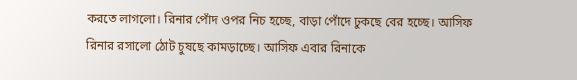করতে লাগলো। রিনার পোঁদ ওপর নিচ হচ্ছে, বাড়া পোঁদে ঢুকছে বের হচ্ছে। আসিফ রিনার রসালো ঠোট চুষছে কামড়াচ্ছে। আসিফ এবার রিনাকে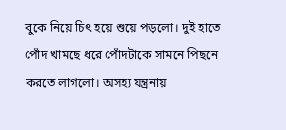বুকে নিয়ে চিৎ হয়ে শুয়ে পড়লো। দুই হাতে পোঁদ খামছে ধরে পোঁদটাকে সামনে পিছনে করতে লাগলো। অসহ্য যন্ত্রনায়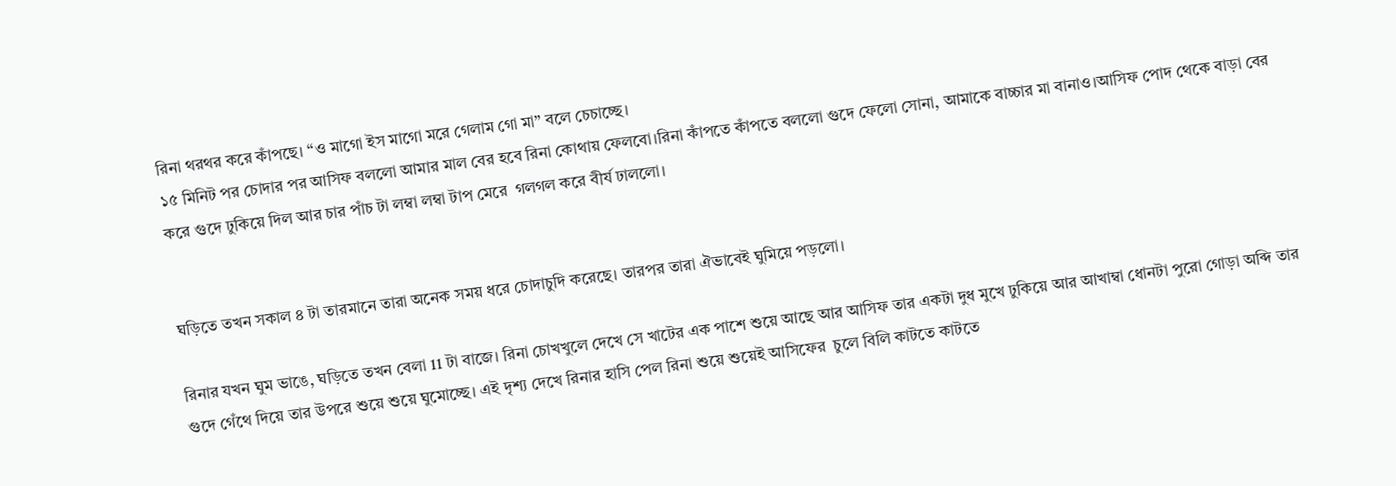রিনা থরথর করে কাঁপছে। “ও মাগো ইস মাগো মরে গেলাম গো মা” বলে চেচাচ্ছে।
১৫ মিনিট পর চোদার পর আসিফ বললো আমার মাল বের হবে রিনা কোথায় ফেলবো।রিনা কাঁপতে কাঁপতে বললো গুদে ফেলো সোনা, আমাকে বাচ্চার মা বানাও।আসিফ পোদ থেকে বাড়া বের করে গুদে ঢুকিয়ে দিল আর চার পাঁচ টা লম্বা লম্বা টাপ মেরে  গলগল করে বীর্য ঢাললো।


ঘড়িতে তখন সকাল ৪ টা তারমানে তারা অনেক সময় ধরে চোদাচুদি করেছে। তারপর তারা ঐভাবেই ঘুমিয়ে পড়লো।

রিনার যখন ঘুম ভাঙে, ঘড়িতে তখন বেলা 11 টা বাজে। রিনা চোখখুলে দেখে সে খাটের এক পাশে শুয়ে আছে আর আসিফ তার একটা দুধ মুখে ঢুকিয়ে আর আখাম্বা ধোনটা পুরো গোড়া অব্দি তার গুদে গেঁথে দিয়ে তার উপরে শুয়ে শুয়ে ঘুমোচ্ছে। এই দৃশ্য দেখে রিনার হাসি পেল রিনা শুয়ে শুয়েই আসিফের  চুলে বিলি কাটতে কাটতে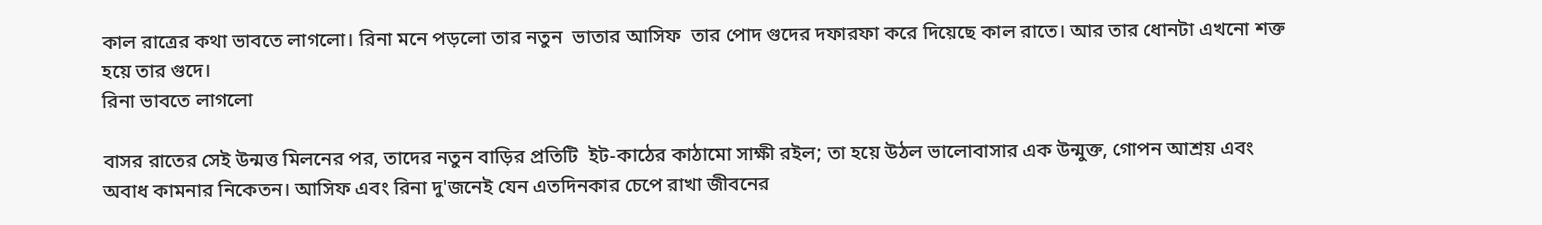কাল রাত্রের কথা ভাবতে লাগলো। রিনা মনে পড়লো তার নতুন  ভাতার আসিফ  তার পোদ গুদের দফারফা করে দিয়েছে কাল রাতে। আর তার ধোনটা এখনো শক্ত হয়ে তার গুদে।
রিনা ভাবতে লাগলো

বাসর রাতের সেই উন্মত্ত মিলনের পর, তাদের নতুন বাড়ির প্রতিটি  ইট-কাঠের কাঠামো সাক্ষী রইল; তা হয়ে উঠল ভালোবাসার এক উন্মুক্ত, গোপন আশ্রয় এবং অবাধ কামনার নিকেতন। আসিফ এবং রিনা দু'জনেই যেন এতদিনকার চেপে রাখা জীবনের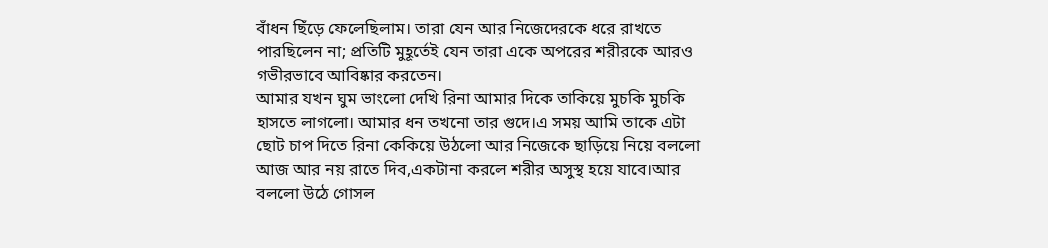বাঁধন ছিঁড়ে ফেলেছিলাম। তারা যেন আর নিজেদেরকে ধরে রাখতে পারছিলেন না; প্রতিটি মুহূর্তেই যেন তারা একে অপরের শরীরকে আরও গভীরভাবে আবিষ্কার করতেন।
আমার যখন ঘুম ভাংলো দেখি রিনা আমার দিকে তাকিয়ে মুচকি মুচকি হাসতে লাগলো। আমার ধন তখনো তার গুদে।এ সময় আমি তাকে এটা ছোট চাপ দিতে রিনা কেকিয়ে উঠলো আর নিজেকে ছাড়িয়ে নিয়ে বললো আজ আর নয় রাতে দিব,একটানা করলে শরীর অসুস্থ হয়ে যাবে।আর বললো উঠে গোসল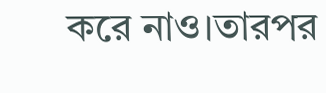করে নাও।তারপর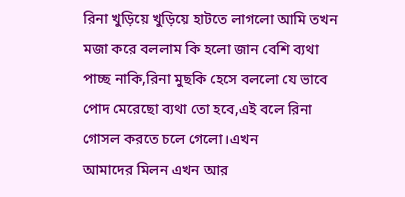রিনা খুড়িয়ে খুড়িয়ে হাটতে লাগলো আমি তখন মজা করে বললাম কি হলো জান বেশি ব্যথা পাচ্ছ নাকি,রিনা মুছকি হেসে বললো যে ভাবে পোদ মেরেছো ব্যথা তো হবে,এই বলে রিনা গোসল করতে চলে গেলো।এখন
আমাদের মিলন এখন আর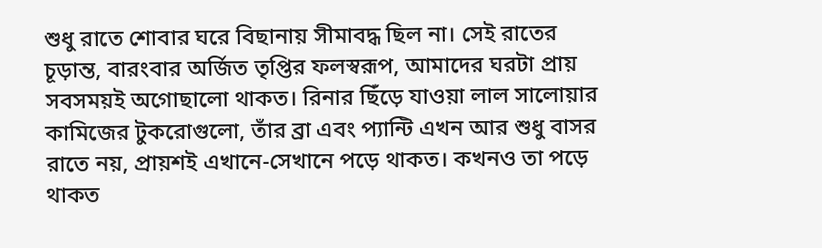শুধু রাতে শোবার ঘরে বিছানায় সীমাবদ্ধ ছিল না। সেই রাতের চূড়ান্ত, বারংবার অর্জিত তৃপ্তির ফলস্বরূপ, আমাদের ঘরটা প্রায় সবসময়ই অগোছালো থাকত। রিনার ছিঁড়ে যাওয়া লাল সালোয়ার কামিজের টুকরোগুলো, তাঁর ব্রা এবং প্যান্টি এখন আর শুধু বাসর রাতে নয়, প্রায়শই এখানে-সেখানে পড়ে থাকত। কখনও তা পড়ে থাকত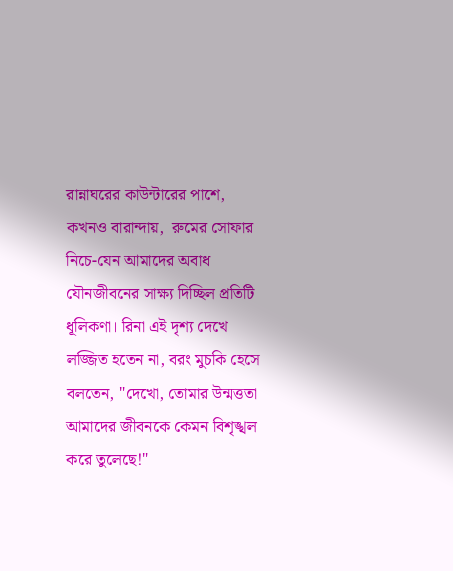রান্নাঘরের কাউন্টারের পাশে, কখনও বারান্দায়,  রুমের সোফার নিচে-যেন আমাদের অবাধ যৌনজীবনের সাক্ষ্য দিচ্ছিল প্রতিটি ধূলিকণা। রিনা এই দৃশ্য দেখে লজ্জিত হতেন না, বরং মুচকি হেসে বলতেন, "দেখো, তোমার উন্মত্ততা আমাদের জীবনকে কেমন বিশৃঙ্খল করে তুলেছে!"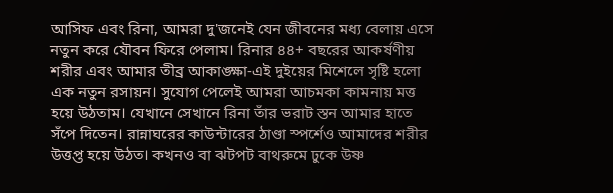আসিফ এবং রিনা, আমরা দু'জনেই যেন জীবনের মধ্য বেলায় এসে নতুন করে যৌবন ফিরে পেলাম। রিনার ৪৪+ বছরের আকর্ষণীয় শরীর এবং আমার তীব্র আকাঙ্ক্ষা-এই দুইয়ের মিশেলে সৃষ্টি হলো এক নতুন রসায়ন। সুযোগ পেলেই আমরা আচমকা কামনায় মত্ত হয়ে উঠতাম। যেখানে সেখানে রিনা তাঁর ভরাট স্তন আমার হাতে সঁপে দিতেন। রান্নাঘরের কাউন্টারের ঠাণ্ডা স্পর্শেও আমাদের শরীর উত্তপ্ত হয়ে উঠত। কখনও বা ঝটপট বাথরুমে ঢুকে উষ্ণ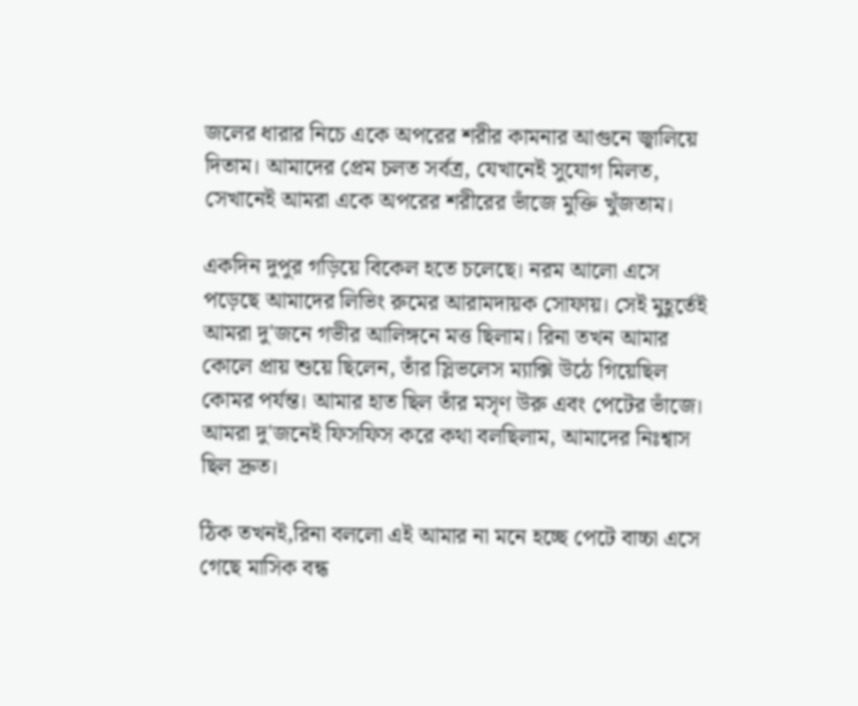জলের ধারার নিচে একে অপরের শরীর কামনার আগুনে জ্বালিয়ে দিতাম। আমাদের প্রেম চলত সর্বত্র, যেখানেই সুযোগ মিলত, সেখানেই আমরা একে অপরের শরীরের ভাঁজে মুক্তি খুঁজতাম।

একদিন দুপুর গড়িয়ে বিকেল হতে চলেছে। নরম আলো এসে পড়েছে আমাদের লিভিং রুমের আরামদায়ক সোফায়। সেই মুহূর্তেই আমরা দু'জনে গভীর আলিঙ্গনে মত্ত ছিলাম। রিনা তখন আমার কোলে প্রায় শুয়ে ছিলেন, তাঁর স্লিভলেস ম্যাক্সি উঠে গিয়েছিল কোমর পর্যন্ত। আমার হাত ছিল তাঁর মসৃণ উরু এবং পেটের ভাঁজে। আমরা দু'জনেই ফিসফিস করে কথা বলছিলাম, আমাদের নিঃশ্বাস ছিল দ্রুত।

ঠিক তখনই,রিনা বললো এই আমার না মনে হচ্ছে পেটে বাচ্চা এসে গেছে মাসিক বন্ধ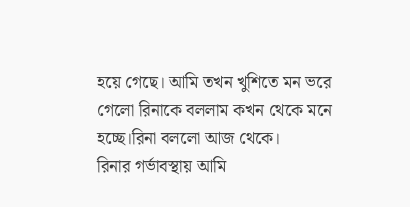হয়ে গেছে। আমি তখন খুশিতে মন ভরে গেলো রিনাকে বললাম কখন থেকে মনে হচ্ছে।রিনা বললো আজ থেকে।
রিনার গর্ভাবস্থায় আমি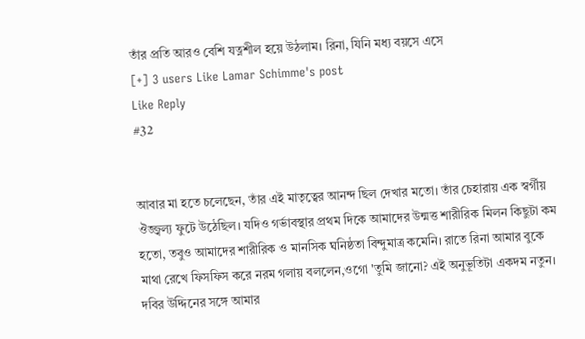তাঁর প্রতি আরও বেশি যত্নশীল হয়ে উঠলাম। রিনা, যিনি মধ্য বয়সে এসে
[+] 3 users Like Lamar Schimme's post
Like Reply
#32


আবার মা হতে চলেছেন, তাঁর এই মাতৃত্বের আনন্দ ছিল দেখার মতো। তাঁর চেহারায় এক স্বর্গীয় ঔজ্জ্বল্য ফুটে উঠেছিল। যদিও গর্ভাবস্থার প্রথম দিকে আমাদের উন্মত্ত শারীরিক মিলন কিছুটা কম হতো, তবুও আমাদের শারীরিক ও মানসিক ঘনিষ্ঠতা বিন্দুমাত্র কমেনি। রাতে রিনা আমার বুকে মাথা রেখে ফিসফিস করে নরম গলায় বললেন,ওগো 'তুমি জানো? এই অনুভূতিটা একদম নতুন। দবির উদ্দিনের সঙ্গে আমার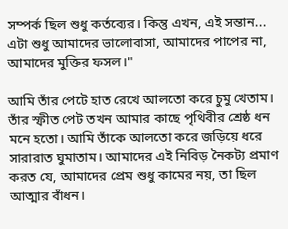সম্পর্ক ছিল শুধু কর্তব্যের। কিন্তু এখন, এই সন্তান... এটা শুধু আমাদের ভালোবাসা, আমাদের পাপের না, আমাদের মুক্তির ফসল।"

আমি তাঁর পেটে হাত রেখে আলতো করে চুমু খেতাম। তাঁর স্ফীত পেট তখন আমার কাছে পৃথিবীর শ্রেষ্ঠ ধন মনে হতো। আমি তাঁকে আলতো করে জড়িয়ে ধরে সারারাত ঘুমাতাম। আমাদের এই নিবিড় নৈকট্য প্রমাণ করত যে, আমাদের প্রেম শুধু কামের নয়, তা ছিল আত্মার বাঁধন।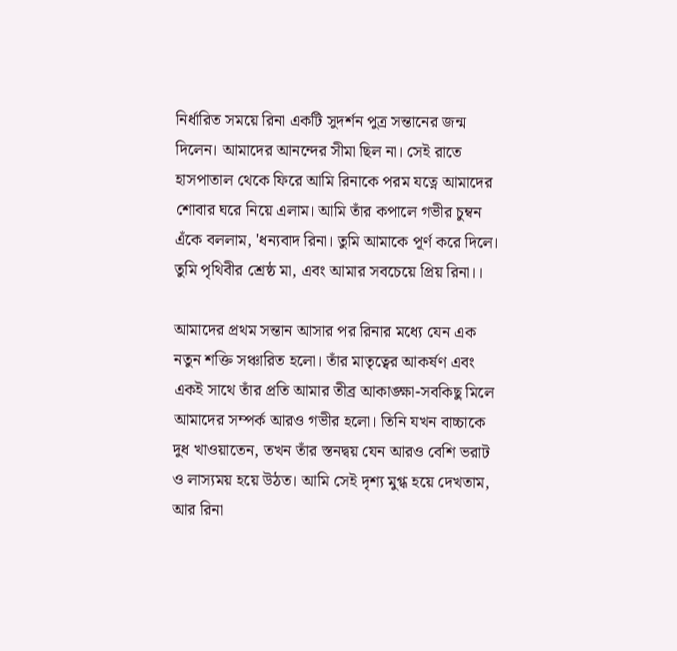নির্ধারিত সময়ে রিনা একটি সুদর্শন পুত্র সন্তানের জন্ম দিলেন। আমাদের আনন্দের সীমা ছিল না। সেই রাতে হাসপাতাল থেকে ফিরে আমি রিনাকে পরম যত্নে আমাদের শোবার ঘরে নিয়ে এলাম। আমি তাঁর কপালে গভীর চুম্বন এঁকে বললাম, 'ধন্যবাদ রিনা। তুমি আমাকে পূর্ণ করে দিলে। তুমি পৃথিবীর শ্রেষ্ঠ মা, এবং আমার সবচেয়ে প্রিয় রিনা।।

আমাদের প্রথম সন্তান আসার পর রিনার মধ্যে যেন এক নতুন শক্তি সঞ্চারিত হলো। তাঁর মাতৃত্বের আকর্ষণ এবং একই সাথে তাঁর প্রতি আমার তীব্র আকাঙ্ক্ষা-সবকিছু মিলে আমাদের সম্পর্ক আরও গভীর হলো। তিনি যখন বাচ্চাকে দুধ খাওয়াতেন, তখন তাঁর স্তনদ্বয় যেন আরও বেশি ভরাট ও লাস্যময় হয়ে উঠত। আমি সেই দৃশ্য মুগ্ধ হয়ে দেখতাম, আর রিনা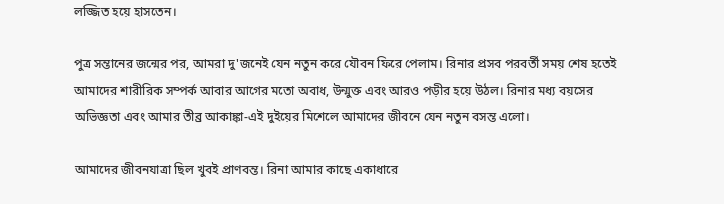লজ্জিত হয়ে হাসতেন।

পুত্র সন্তানের জন্মের পর, আমরা দু'জনেই যেন নতুন করে যৌবন ফিরে পেলাম। রিনার প্রসব পরবর্তী সময় শেষ হতেই আমাদের শারীরিক সম্পর্ক আবার আগের মতো অবাধ, উন্মুক্ত এবং আরও পড়ীর হয়ে উঠল। রিনার মধ্য বয়সের অভিজ্ঞতা এবং আমার তীব্র আকাঙ্কা-এই দুইয়ের মিশেলে আমাদের জীবনে যেন নতুন বসন্ত এলো।

আমাদের জীবনযাত্রা ছিল খুবই প্রাণবন্ত। রিনা আমার কাছে একাধারে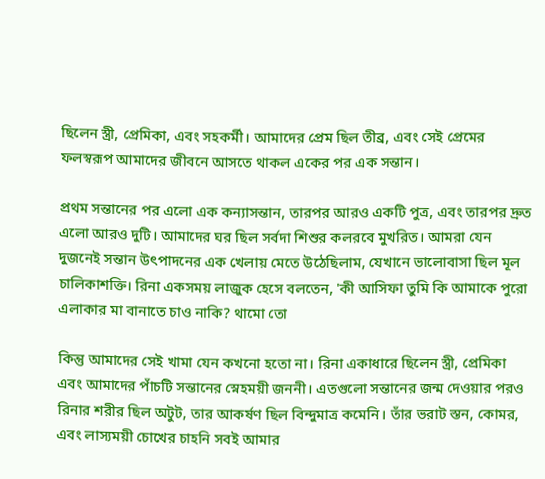ছিলেন স্ত্রী, প্রেমিকা, এবং সহকর্মী। আমাদের প্রেম ছিল তীব্র, এবং সেই প্রেমের ফলস্বরূপ আমাদের জীবনে আসতে থাকল একের পর এক সন্তান।

প্রথম সন্তানের পর এলো এক কন্যাসন্তান, তারপর আরও একটি পুত্র, এবং তারপর দ্রুত এলো আরও দুটি। আমাদের ঘর ছিল সর্বদা শিশুর কলরবে মুখরিত। আমরা যেন দুজনেই সন্তান উৎপাদনের এক খেলায় মেতে উঠেছিলাম, যেখানে ভালোবাসা ছিল মূল চালিকাশক্তি। রিনা একসময় লাজুক হেসে বলতেন, 'কী আসিফা তুমি কি আমাকে পুরো এলাকার মা বানাতে চাও নাকি? থামো তো

কিন্তু আমাদের সেই খামা যেন কখনো হতো না। রিনা একাধারে ছিলেন স্ত্রী, প্রেমিকা এবং আমাদের পাঁচটি সন্তানের স্নেহময়ী জননী। এতগুলো সন্তানের জন্ম দেওয়ার পরও রিনার শরীর ছিল অটুট, তার আকর্ষণ ছিল বিন্দুমাত্র কমেনি। তাঁর ভরাট স্তন, কোমর, এবং লাস্যময়ী চোখের চাহনি সবই আমার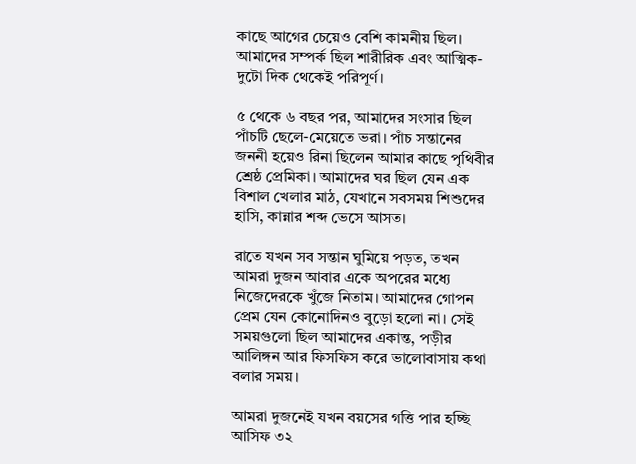কাছে আগের চেয়েও বেশি কামনীয় ছিল। আমাদের সম্পর্ক ছিল শারীরিক এবং আত্মিক-দুটো দিক থেকেই পরিপূর্ণ।

৫ থেকে ৬ বছর পর, আমাদের সংসার ছিল পাঁচটি ছেলে-মেয়েতে ভরা। পাঁচ সন্তানের জননী হয়েও রিনা ছিলেন আমার কাছে পৃথিবীর শ্রেষ্ঠ প্রেমিকা। আমাদের ঘর ছিল যেন এক বিশাল খেলার মাঠ, যেখানে সবসময় শিশুদের হাসি, কান্নার শব্দ ভেসে আসত।

রাতে যখন সব সন্তান ঘুমিয়ে পড়ত, তখন আমরা দুজন আবার একে অপরের মধ্যে নিজেদেরকে খুঁজে নিতাম। আমাদের গোপন প্রেম যেন কোনোদিনও বুড়ো হলো না। সেই সময়গুলো ছিল আমাদের একান্ত, পড়ীর আলিঙ্গন আর ফিসফিস করে ভালোবাসায় কথা বলার সময়।

আমরা দুজনেই যখন বয়সের গত্তি পার হচ্ছি আসিফ ৩২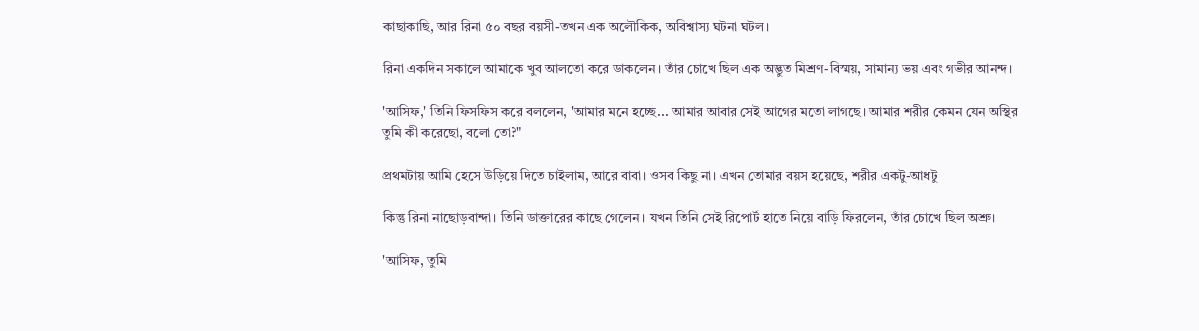কাছাকাছি, আর রিনা ৫০ বছর বয়সী-তখন এক অলৌকিক, অবিশ্বাস্য ঘটনা ঘটল।

রিনা একদিন সকালে আমাকে খুব আলতো করে ডাকলেন। তাঁর চোখে ছিল এক অদ্ভুত মিশ্রণ-বিস্ময়, সামান্য ভয় এবং গভীর আনন্দ।

'আসিফ,' তিনি ফিসফিস করে বললেন, 'আমার মনে হচ্ছে... আমার আবার সেই আগের মতো লাগছে। আমার শরীর কেমন যেন অস্থির তুমি কী করেছো, বলো তো?"

প্রথমটায় আমি হেসে উড়িয়ে দিতে চাইলাম, আরে বাবা। ওসব কিছু না। এখন তোমার বয়স হয়েছে, শরীর একটু-আধটু

কিন্তু রিনা নাছোড়বান্দা। তিনি ডাক্তারের কাছে গেলেন। যখন তিনি সেই রিপোর্ট হাতে নিয়ে বাড়ি ফিরলেন, তাঁর চোখে ছিল অশ্রু।

'আসিফ, তুমি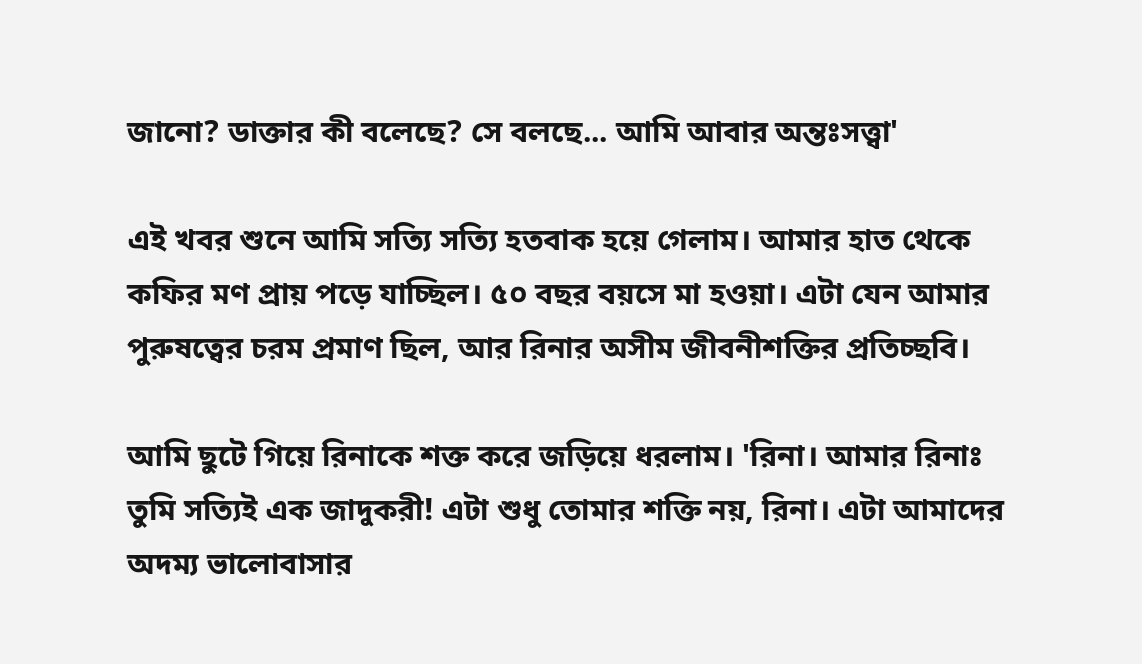জানো? ডাক্তার কী বলেছে? সে বলছে... আমি আবার অন্তঃসত্ত্বা'

এই খবর শুনে আমি সত্যি সত্যি হতবাক হয়ে গেলাম। আমার হাত থেকে কফির মণ প্রায় পড়ে যাচ্ছিল। ৫০ বছর বয়সে মা হওয়া। এটা যেন আমার পুরুষত্বের চরম প্রমাণ ছিল, আর রিনার অসীম জীবনীশক্তির প্রতিচ্ছবি।

আমি ছুটে গিয়ে রিনাকে শক্ত করে জড়িয়ে ধরলাম। 'রিনা। আমার রিনাঃ তুমি সত্যিই এক জাদুকরী! এটা শুধু তোমার শক্তি নয়, রিনা। এটা আমাদের অদম্য ভালোবাসার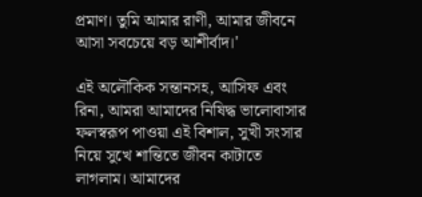প্রমাণ। তুমি আমার রাণী, আমার জীবনে আসা সবচেয়ে বড় আশীর্বাদ।'

এই অলৌকিক সন্তানসহ, আসিফ এবং রিনা, আমরা আমাদের নিষিদ্ধ ভালোবাসার ফলস্বরূপ পাওয়া এই বিশাল, সুখী সংসার নিয়ে সুখে শান্তিতে জীবন কাটাতে লাগলাম। আমাদের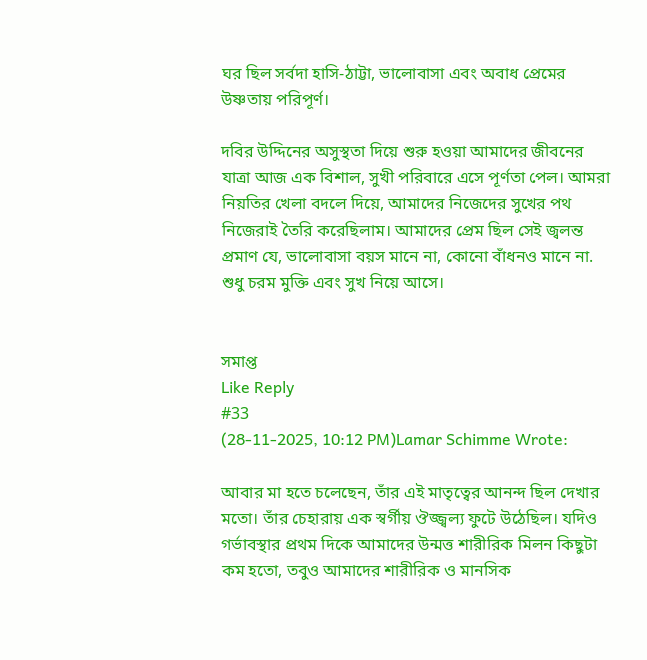ঘর ছিল সর্বদা হাসি-ঠাট্টা, ভালোবাসা এবং অবাধ প্রেমের উষ্ণতায় পরিপূর্ণ।

দবির উদ্দিনের অসুস্থতা দিয়ে শুরু হওয়া আমাদের জীবনের যাত্রা আজ এক বিশাল, সুখী পরিবারে এসে পূর্ণতা পেল। আমরা নিয়তির খেলা বদলে দিয়ে, আমাদের নিজেদের সুখের পথ নিজেরাই তৈরি করেছিলাম। আমাদের প্রেম ছিল সেই জ্বলন্ত প্রমাণ যে, ভালোবাসা বয়স মানে না, কোনো বাঁধনও মানে না. শুধু চরম মুক্তি এবং সুখ নিয়ে আসে।


সমাপ্ত
Like Reply
#33
(28-11-2025, 10:12 PM)Lamar Schimme Wrote:

আবার মা হতে চলেছেন, তাঁর এই মাতৃত্বের আনন্দ ছিল দেখার মতো। তাঁর চেহারায় এক স্বর্গীয় ঔজ্জ্বল্য ফুটে উঠেছিল। যদিও গর্ভাবস্থার প্রথম দিকে আমাদের উন্মত্ত শারীরিক মিলন কিছুটা কম হতো, তবুও আমাদের শারীরিক ও মানসিক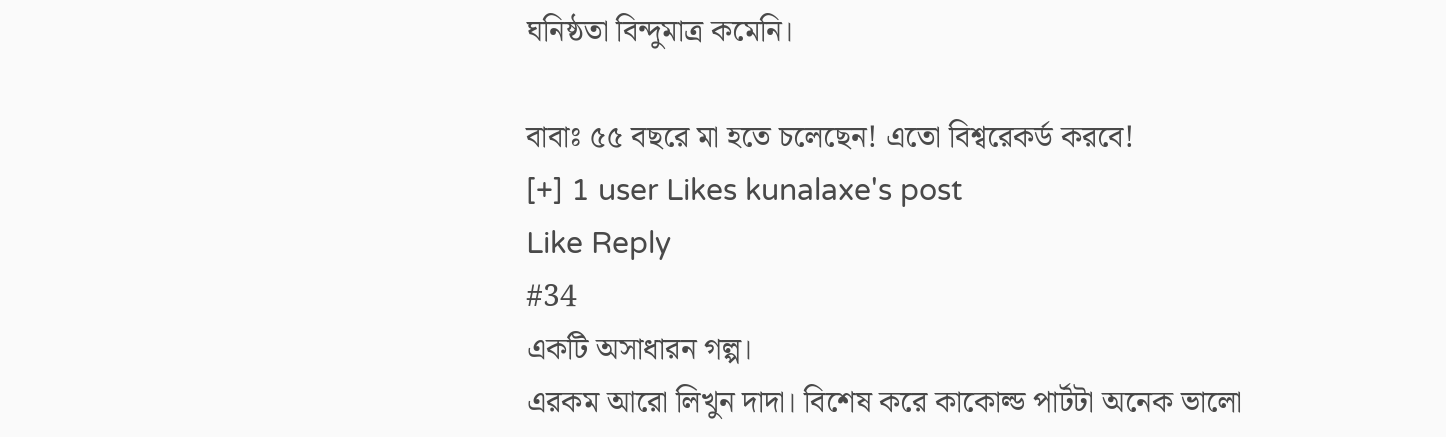ঘনিষ্ঠতা বিন্দুমাত্র কমেনি।

বাবাঃ ৫৫ বছরে মা হতে চলেছেন! এতো বিশ্বরেকর্ড করবে!
[+] 1 user Likes kunalaxe's post
Like Reply
#34
একটি অসাধারন গল্প।
এরকম আরো লিখুন দাদা। বিশেষ করে কাকোল্ড পার্টটা অনেক ভালো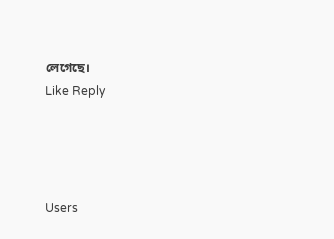লেগেছে।
Like Reply




Users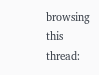browsing this thread: